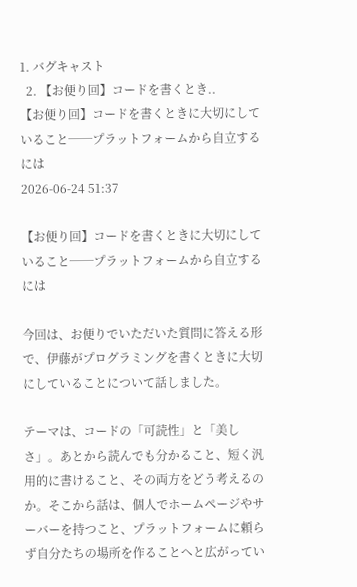1. バグキャスト
  2. 【お便り回】コードを書くとき..
【お便り回】コードを書くときに大切にしていること──プラットフォームから自立するには
2026-06-24 51:37

【お便り回】コードを書くときに大切にしていること──プラットフォームから自立するには

今回は、お便りでいただいた質問に答える形で、伊藤がプログラミングを書くときに大切にしていることについて話しました。

テーマは、コードの「可読性」と「美しさ」。あとから読んでも分かること、短く汎用的に書けること、その両方をどう考えるのか。そこから話は、個人でホームページやサーバーを持つこと、プラットフォームに頼らず自分たちの場所を作ることへと広がってい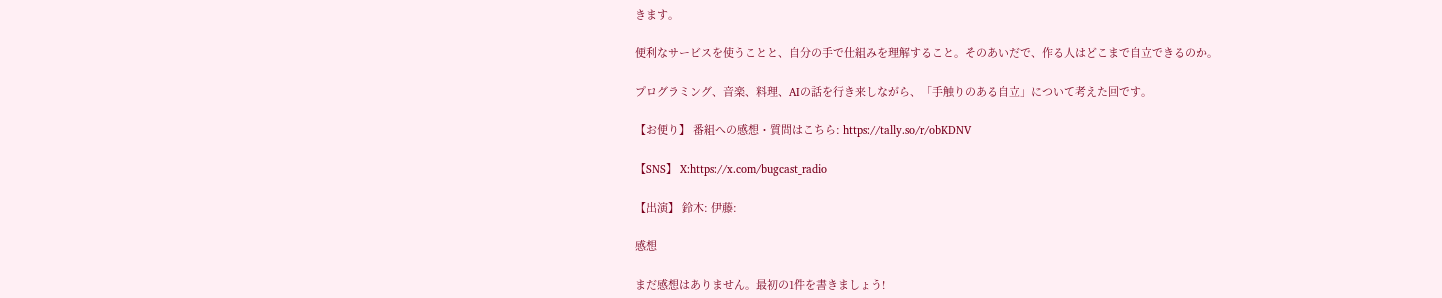きます。

便利なサービスを使うことと、自分の手で仕組みを理解すること。そのあいだで、作る人はどこまで自立できるのか。

プログラミング、音楽、料理、AIの話を行き来しながら、「手触りのある自立」について考えた回です。

【お便り】 番組への感想・質問はこちら: https://tally.so/r/obKDNV

【SNS】 X:https://x.com/bugcast_radio

【出演】 鈴木: 伊藤:

感想

まだ感想はありません。最初の1件を書きましょう!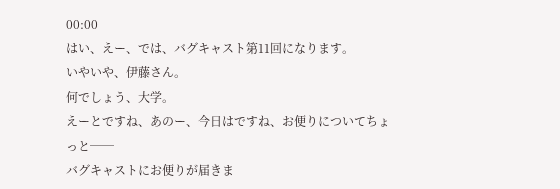00:00
はい、えー、では、バグキャスト第11回になります。
いやいや、伊藤さん。
何でしょう、大学。
えーとですね、あのー、今日はですね、お便りについてちょっと──
バグキャストにお便りが届きま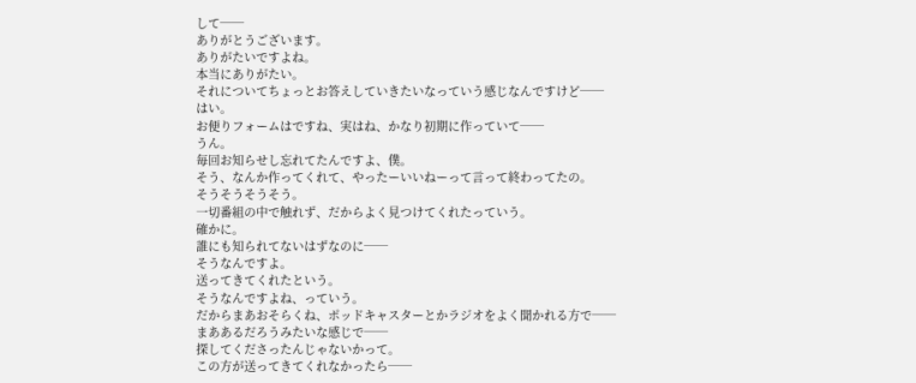して──
ありがとうございます。
ありがたいですよね。
本当にありがたい。
それについてちょっとお答えしていきたいなっていう感じなんですけど──
はい。
お便りフォームはですね、実はね、かなり初期に作っていて──
うん。
毎回お知らせし忘れてたんですよ、僕。
そう、なんか作ってくれて、やったーいいねーって言って終わってたの。
そうそうそうそう。
一切番組の中で触れず、だからよく見つけてくれたっていう。
確かに。
誰にも知られてないはずなのに──
そうなんですよ。
送ってきてくれたという。
そうなんですよね、っていう。
だからまあおそらくね、ポッドキャスターとかラジオをよく聞かれる方で──
まああるだろうみたいな感じで──
探してくださったんじゃないかって。
この方が送ってきてくれなかったら──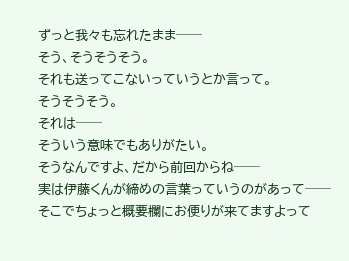ずっと我々も忘れたまま──
そう、そうそうそう。
それも送ってこないっていうとか言って。
そうそうそう。
それは──
そういう意味でもありがたい。
そうなんですよ、だから前回からね──
実は伊藤くんが締めの言葉っていうのがあって──
そこでちょっと概要欄にお便りが来てますよって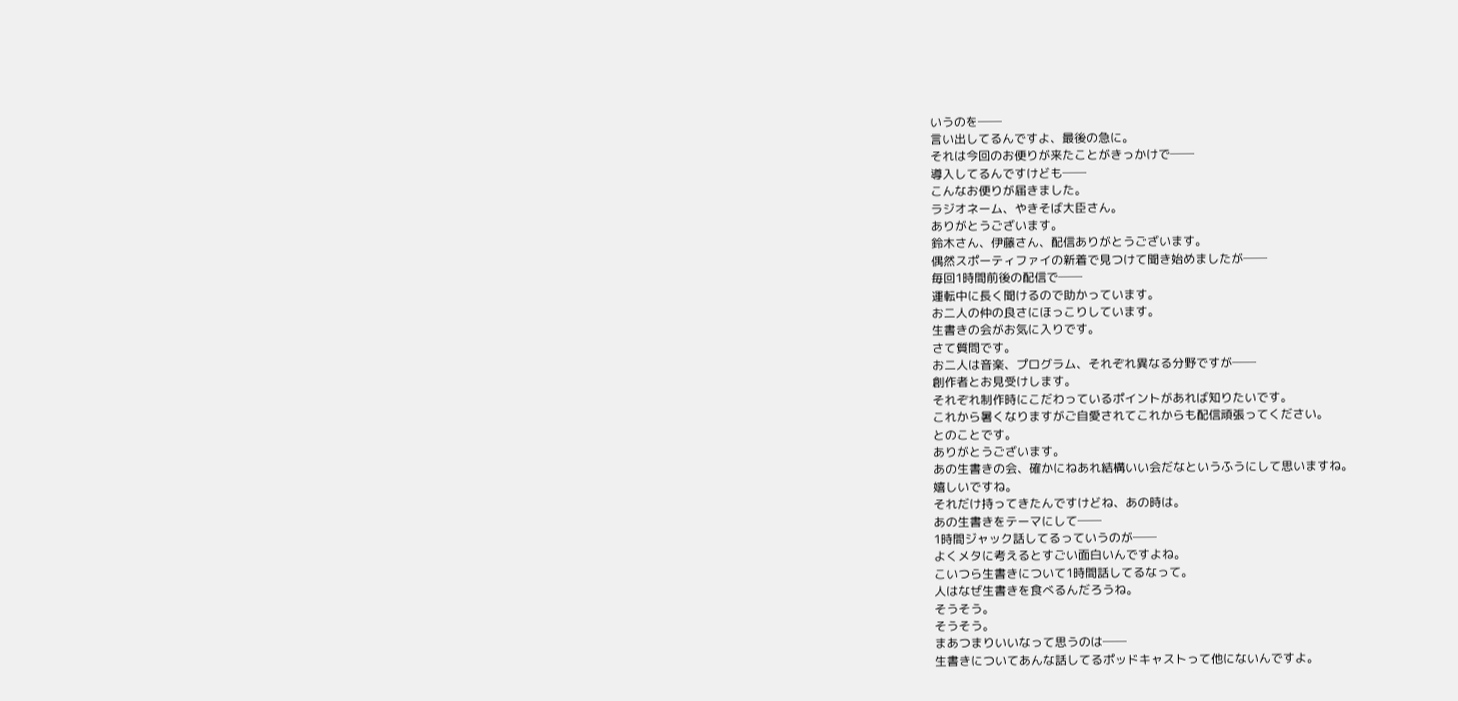いうのを──
言い出してるんですよ、最後の急に。
それは今回のお便りが来たことがきっかけで──
導入してるんですけども──
こんなお便りが届きました。
ラジオネーム、やきそば大臣さん。
ありがとうございます。
鈴木さん、伊藤さん、配信ありがとうございます。
偶然スポーティファイの新着で見つけて聞き始めましたが──
毎回1時間前後の配信で──
運転中に長く聞けるので助かっています。
お二人の仲の良さにほっこりしています。
生書きの会がお気に入りです。
さて質問です。
お二人は音楽、プログラム、それぞれ異なる分野ですが──
創作者とお見受けします。
それぞれ制作時にこだわっているポイントがあれば知りたいです。
これから暑くなりますがご自愛されてこれからも配信頑張ってください。
とのことです。
ありがとうございます。
あの生書きの会、確かにねあれ結構いい会だなというふうにして思いますね。
嬉しいですね。
それだけ持ってきたんですけどね、あの時は。
あの生書きをテーマにして──
1時間ジャック話してるっていうのが──
よくメタに考えるとすごい面白いんですよね。
こいつら生書きについて1時間話してるなって。
人はなぜ生書きを食べるんだろうね。
そうそう。
そうそう。
まあつまりいいなって思うのは──
生書きについてあんな話してるポッドキャストって他にないんですよ。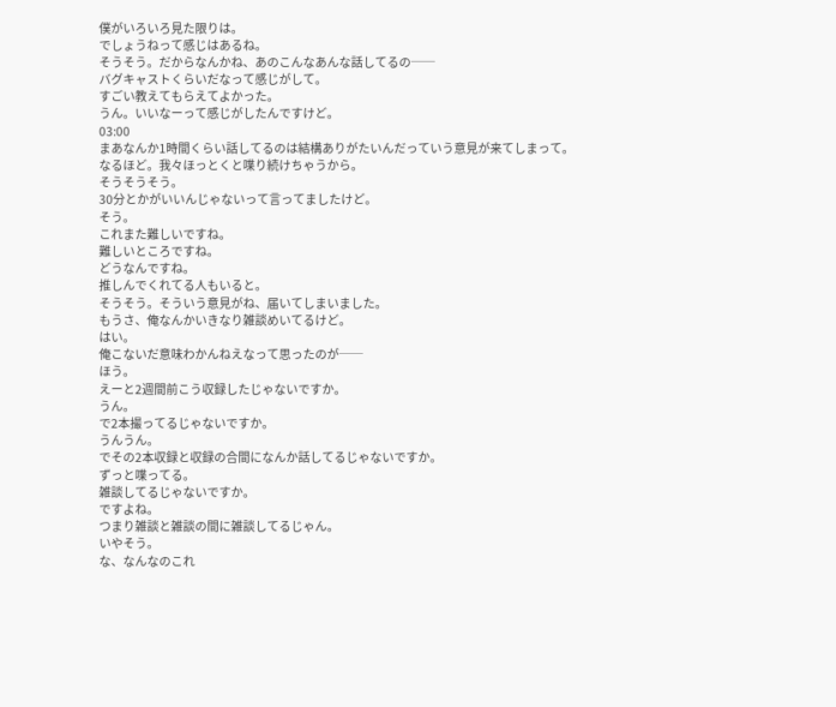僕がいろいろ見た限りは。
でしょうねって感じはあるね。
そうそう。だからなんかね、あのこんなあんな話してるの──
バグキャストくらいだなって感じがして。
すごい教えてもらえてよかった。
うん。いいなーって感じがしたんですけど。
03:00
まあなんか1時間くらい話してるのは結構ありがたいんだっていう意見が来てしまって。
なるほど。我々ほっとくと喋り続けちゃうから。
そうそうそう。
30分とかがいいんじゃないって言ってましたけど。
そう。
これまた難しいですね。
難しいところですね。
どうなんですね。
推しんでくれてる人もいると。
そうそう。そういう意見がね、届いてしまいました。
もうさ、俺なんかいきなり雑談めいてるけど。
はい。
俺こないだ意味わかんねえなって思ったのが──
ほう。
えーと2週間前こう収録したじゃないですか。
うん。
で2本撮ってるじゃないですか。
うんうん。
でその2本収録と収録の合間になんか話してるじゃないですか。
ずっと喋ってる。
雑談してるじゃないですか。
ですよね。
つまり雑談と雑談の間に雑談してるじゃん。
いやそう。
な、なんなのこれ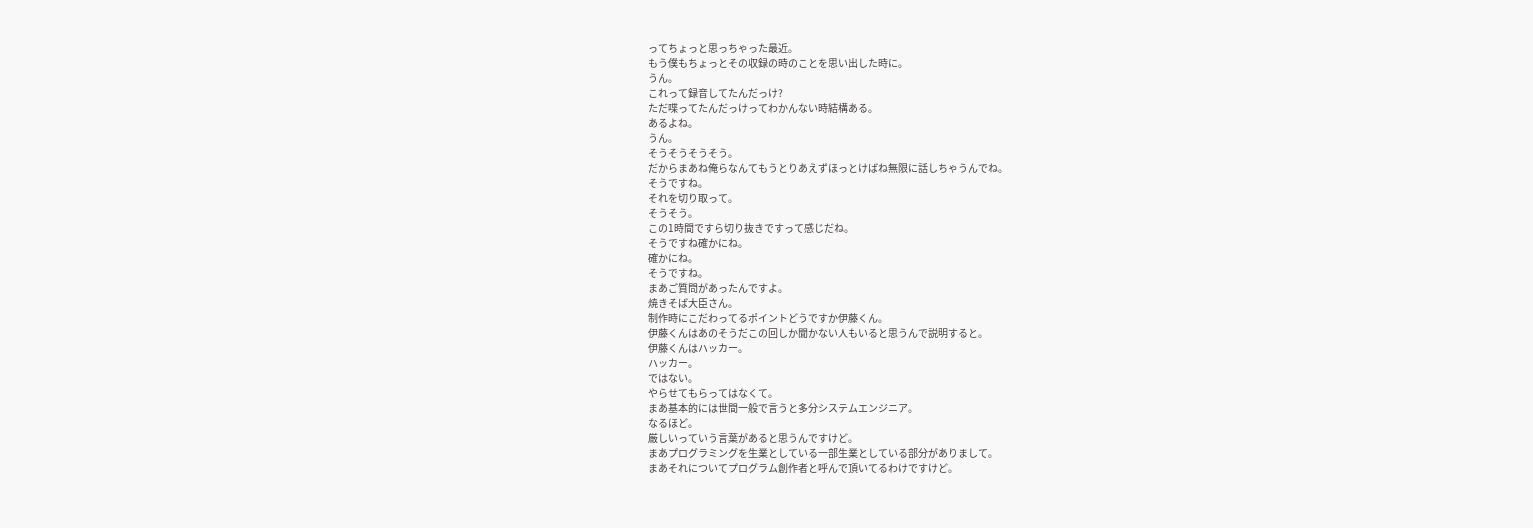ってちょっと思っちゃった最近。
もう僕もちょっとその収録の時のことを思い出した時に。
うん。
これって録音してたんだっけ?
ただ喋ってたんだっけってわかんない時結構ある。
あるよね。
うん。
そうそうそうそう。
だからまあね俺らなんてもうとりあえずほっとけばね無限に話しちゃうんでね。
そうですね。
それを切り取って。
そうそう。
この1時間ですら切り抜きですって感じだね。
そうですね確かにね。
確かにね。
そうですね。
まあご質問があったんですよ。
焼きそば大臣さん。
制作時にこだわってるポイントどうですか伊藤くん。
伊藤くんはあのそうだこの回しか聞かない人もいると思うんで説明すると。
伊藤くんはハッカー。
ハッカー。
ではない。
やらせてもらってはなくて。
まあ基本的には世間一般で言うと多分システムエンジニア。
なるほど。
厳しいっていう言葉があると思うんですけど。
まあプログラミングを生業としている一部生業としている部分がありまして。
まあそれについてプログラム創作者と呼んで頂いてるわけですけど。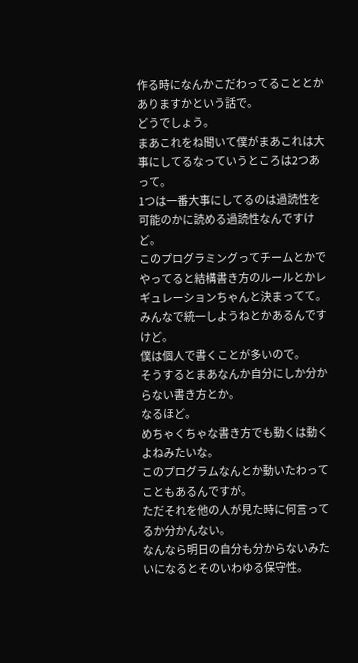作る時になんかこだわってることとかありますかという話で。
どうでしょう。
まあこれをね聞いて僕がまあこれは大事にしてるなっていうところは2つあって。
1つは一番大事にしてるのは過読性を可能のかに読める過読性なんですけど。
このプログラミングってチームとかでやってると結構書き方のルールとかレギュレーションちゃんと決まってて。
みんなで統一しようねとかあるんですけど。
僕は個人で書くことが多いので。
そうするとまあなんか自分にしか分からない書き方とか。
なるほど。
めちゃくちゃな書き方でも動くは動くよねみたいな。
このプログラムなんとか動いたわってこともあるんですが。
ただそれを他の人が見た時に何言ってるか分かんない。
なんなら明日の自分も分からないみたいになるとそのいわゆる保守性。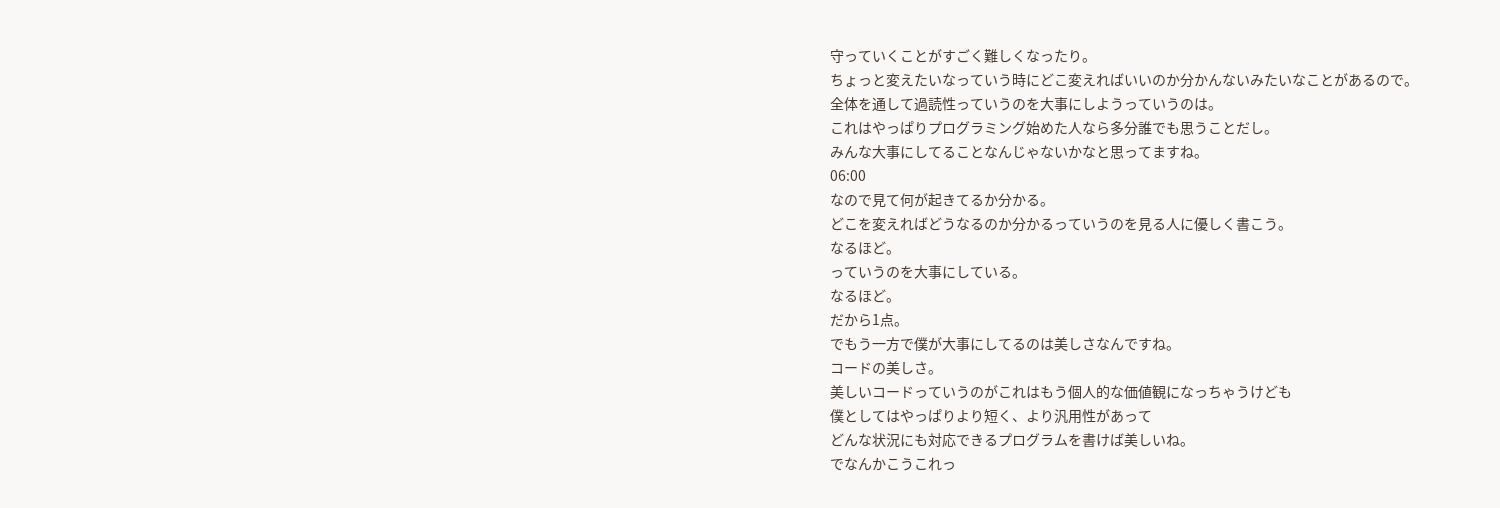守っていくことがすごく難しくなったり。
ちょっと変えたいなっていう時にどこ変えればいいのか分かんないみたいなことがあるので。
全体を通して過読性っていうのを大事にしようっていうのは。
これはやっぱりプログラミング始めた人なら多分誰でも思うことだし。
みんな大事にしてることなんじゃないかなと思ってますね。
06:00
なので見て何が起きてるか分かる。
どこを変えればどうなるのか分かるっていうのを見る人に優しく書こう。
なるほど。
っていうのを大事にしている。
なるほど。
だから1点。
でもう一方で僕が大事にしてるのは美しさなんですね。
コードの美しさ。
美しいコードっていうのがこれはもう個人的な価値観になっちゃうけども
僕としてはやっぱりより短く、より汎用性があって
どんな状況にも対応できるプログラムを書けば美しいね。
でなんかこうこれっ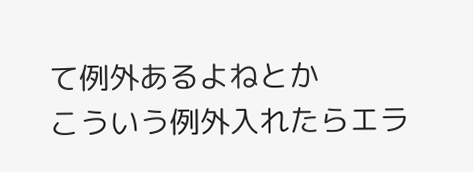て例外あるよねとか
こういう例外入れたらエラ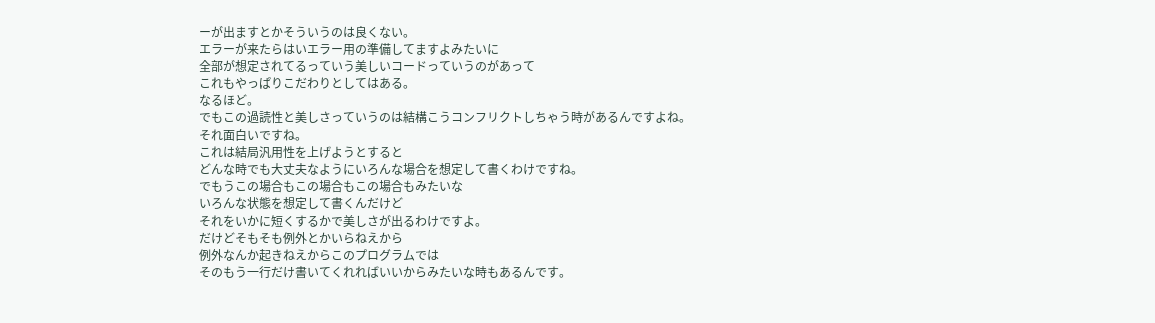ーが出ますとかそういうのは良くない。
エラーが来たらはいエラー用の準備してますよみたいに
全部が想定されてるっていう美しいコードっていうのがあって
これもやっぱりこだわりとしてはある。
なるほど。
でもこの過読性と美しさっていうのは結構こうコンフリクトしちゃう時があるんですよね。
それ面白いですね。
これは結局汎用性を上げようとすると
どんな時でも大丈夫なようにいろんな場合を想定して書くわけですね。
でもうこの場合もこの場合もこの場合もみたいな
いろんな状態を想定して書くんだけど
それをいかに短くするかで美しさが出るわけですよ。
だけどそもそも例外とかいらねえから
例外なんか起きねえからこのプログラムでは
そのもう一行だけ書いてくれればいいからみたいな時もあるんです。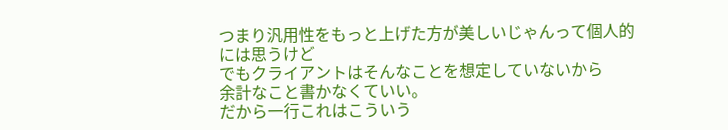つまり汎用性をもっと上げた方が美しいじゃんって個人的には思うけど
でもクライアントはそんなことを想定していないから
余計なこと書かなくていい。
だから一行これはこういう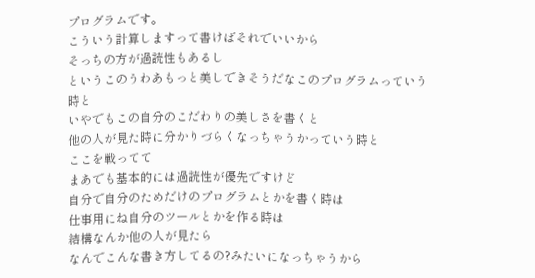プログラムです。
こういう計算しますって書けばそれでいいから
そっちの方が過読性もあるし
というこのうわあもっと美しできそうだなこのプログラムっていう時と
いやでもこの自分のこだわりの美しさを書くと
他の人が見た時に分かりづらくなっちゃうかっていう時と
ここを戦ってて
まあでも基本的には過読性が優先ですけど
自分で自分のためだけのプログラムとかを書く時は
仕事用にね自分のツールとかを作る時は
結構なんか他の人が見たら
なんでこんな書き方してるの?みたいになっちゃうから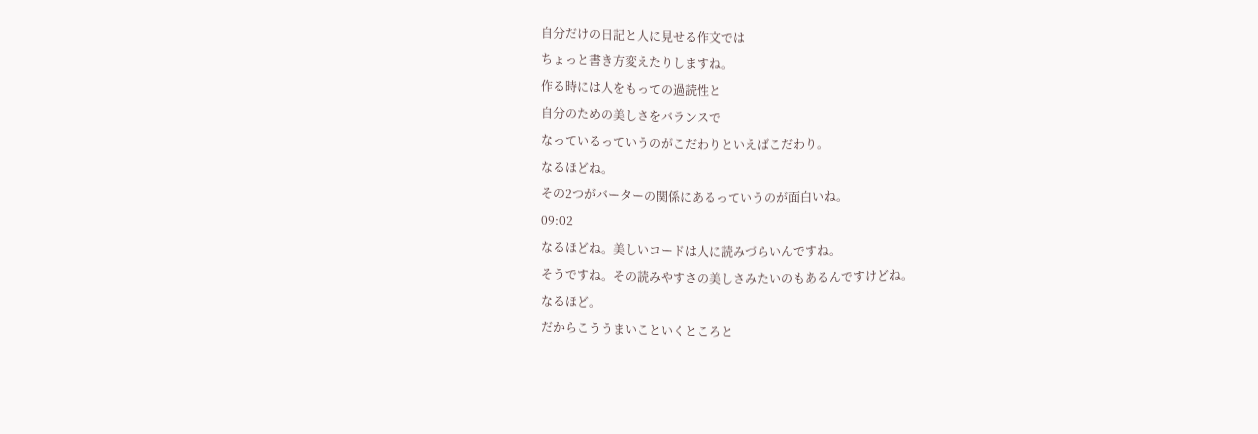自分だけの日記と人に見せる作文では
ちょっと書き方変えたりしますね。
作る時には人をもっての過読性と
自分のための美しさをバランスで
なっているっていうのがこだわりといえばこだわり。
なるほどね。
その2つがバーターの関係にあるっていうのが面白いね。
09:02
なるほどね。美しいコードは人に読みづらいんですね。
そうですね。その読みやすさの美しさみたいのもあるんですけどね。
なるほど。
だからこううまいこといくところと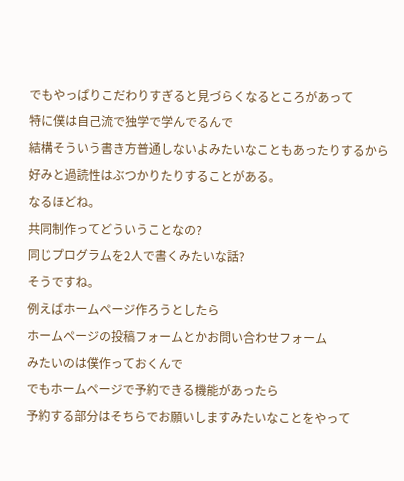でもやっぱりこだわりすぎると見づらくなるところがあって
特に僕は自己流で独学で学んでるんで
結構そういう書き方普通しないよみたいなこともあったりするから
好みと過読性はぶつかりたりすることがある。
なるほどね。
共同制作ってどういうことなの?
同じプログラムを2人で書くみたいな話?
そうですね。
例えばホームページ作ろうとしたら
ホームページの投稿フォームとかお問い合わせフォーム
みたいのは僕作っておくんで
でもホームページで予約できる機能があったら
予約する部分はそちらでお願いしますみたいなことをやって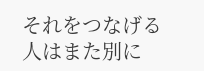それをつなげる人はまた別に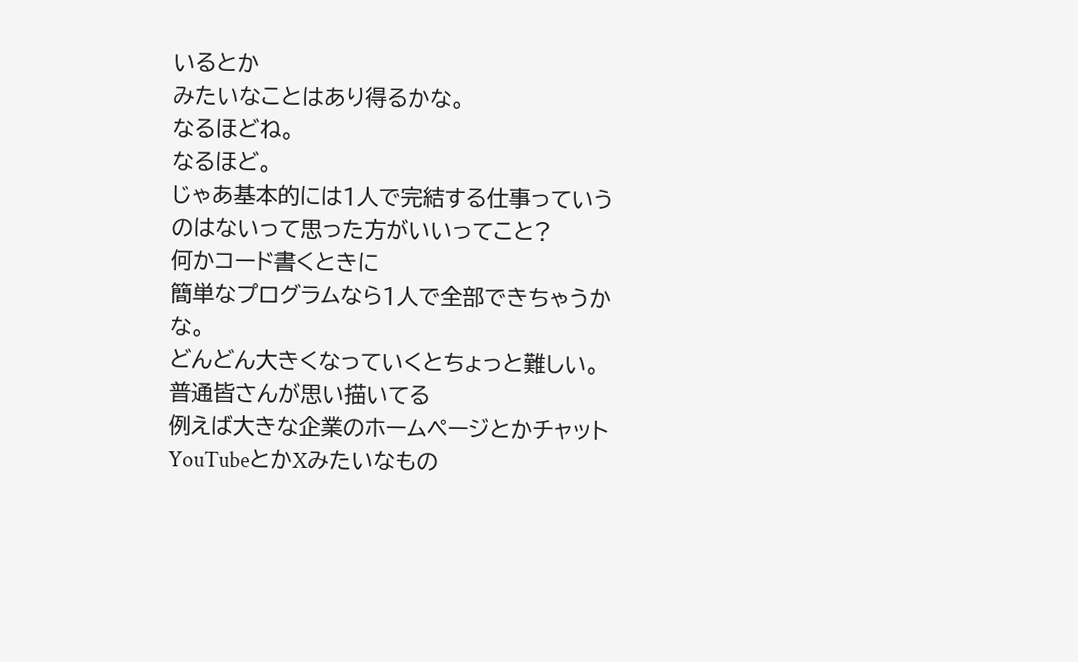いるとか
みたいなことはあり得るかな。
なるほどね。
なるほど。
じゃあ基本的には1人で完結する仕事っていうのはないって思った方がいいってこと?
何かコード書くときに
簡単なプログラムなら1人で全部できちゃうかな。
どんどん大きくなっていくとちょっと難しい。
普通皆さんが思い描いてる
例えば大きな企業のホームページとかチャット
YouTubeとかXみたいなもの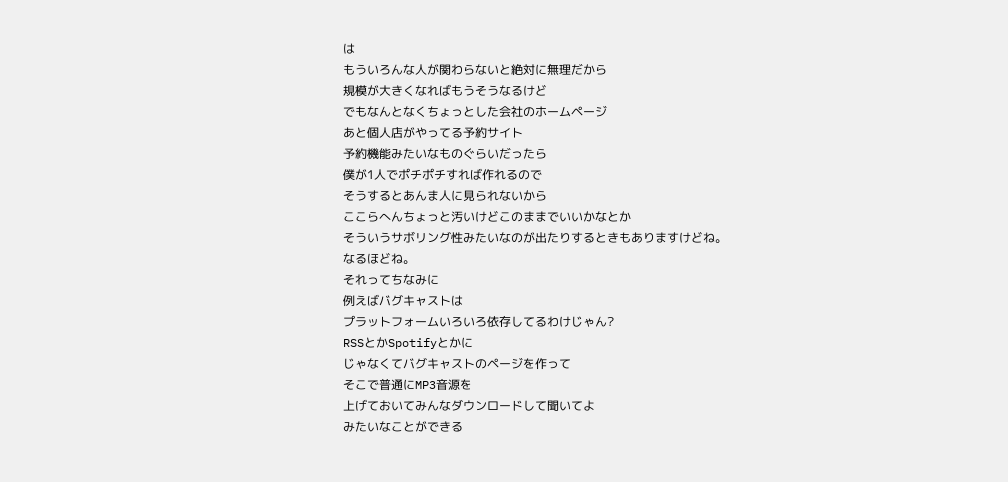は
もういろんな人が関わらないと絶対に無理だから
規模が大きくなればもうそうなるけど
でもなんとなくちょっとした会社のホームページ
あと個人店がやってる予約サイト
予約機能みたいなものぐらいだったら
僕が1人でポチポチすれば作れるので
そうするとあんま人に見られないから
ここらへんちょっと汚いけどこのままでいいかなとか
そういうサボリング性みたいなのが出たりするときもありますけどね。
なるほどね。
それってちなみに
例えばバグキャストは
プラットフォームいろいろ依存してるわけじゃん?
RSSとかSpotifyとかに
じゃなくてバグキャストのページを作って
そこで普通にMP3音源を
上げておいてみんなダウンロードして聞いてよ
みたいなことができる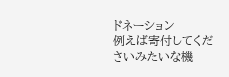ドネーション
例えば寄付してくださいみたいな機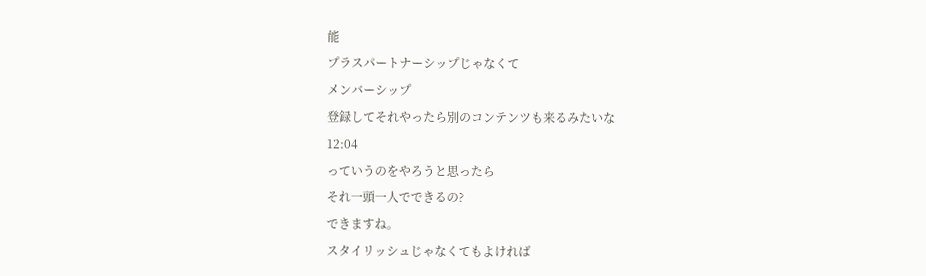能
プラスパートナーシップじゃなくて
メンバーシップ
登録してそれやったら別のコンテンツも来るみたいな
12:04
っていうのをやろうと思ったら
それ一頭一人でできるの?
できますね。
スタイリッシュじゃなくてもよければ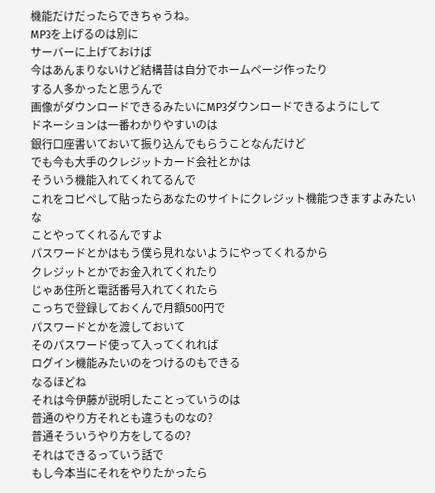機能だけだったらできちゃうね。
MP3を上げるのは別に
サーバーに上げておけば
今はあんまりないけど結構昔は自分でホームページ作ったり
する人多かったと思うんで
画像がダウンロードできるみたいにMP3ダウンロードできるようにして
ドネーションは一番わかりやすいのは
銀行口座書いておいて振り込んでもらうことなんだけど
でも今も大手のクレジットカード会社とかは
そういう機能入れてくれてるんで
これをコピペして貼ったらあなたのサイトにクレジット機能つきますよみたいな
ことやってくれるんですよ
パスワードとかはもう僕ら見れないようにやってくれるから
クレジットとかでお金入れてくれたり
じゃあ住所と電話番号入れてくれたら
こっちで登録しておくんで月額500円で
パスワードとかを渡しておいて
そのパスワード使って入ってくれれば
ログイン機能みたいのをつけるのもできる
なるほどね
それは今伊藤が説明したことっていうのは
普通のやり方それとも違うものなの?
普通そういうやり方をしてるの?
それはできるっていう話で
もし今本当にそれをやりたかったら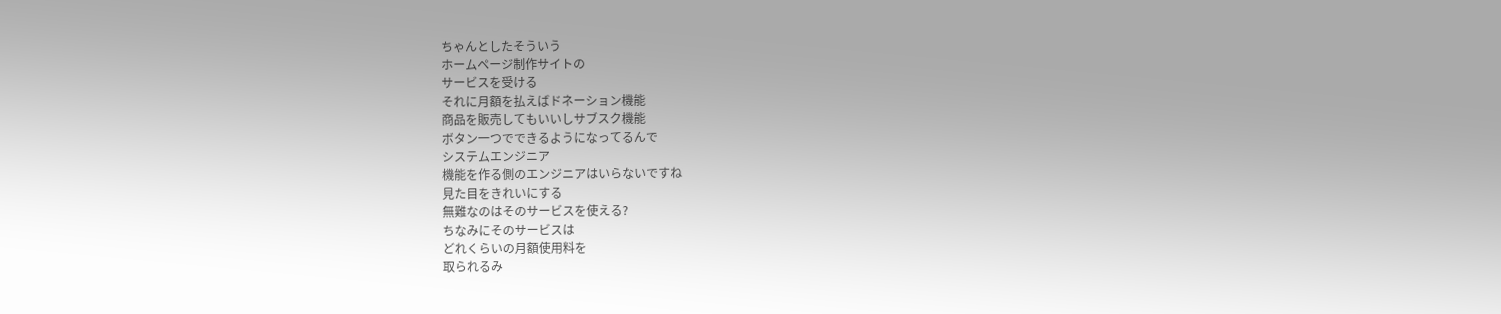ちゃんとしたそういう
ホームページ制作サイトの
サービスを受ける
それに月額を払えばドネーション機能
商品を販売してもいいしサブスク機能
ボタン一つでできるようになってるんで
システムエンジニア
機能を作る側のエンジニアはいらないですね
見た目をきれいにする
無難なのはそのサービスを使える?
ちなみにそのサービスは
どれくらいの月額使用料を
取られるみ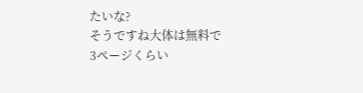たいな?
そうですね大体は無料で
3ページくらい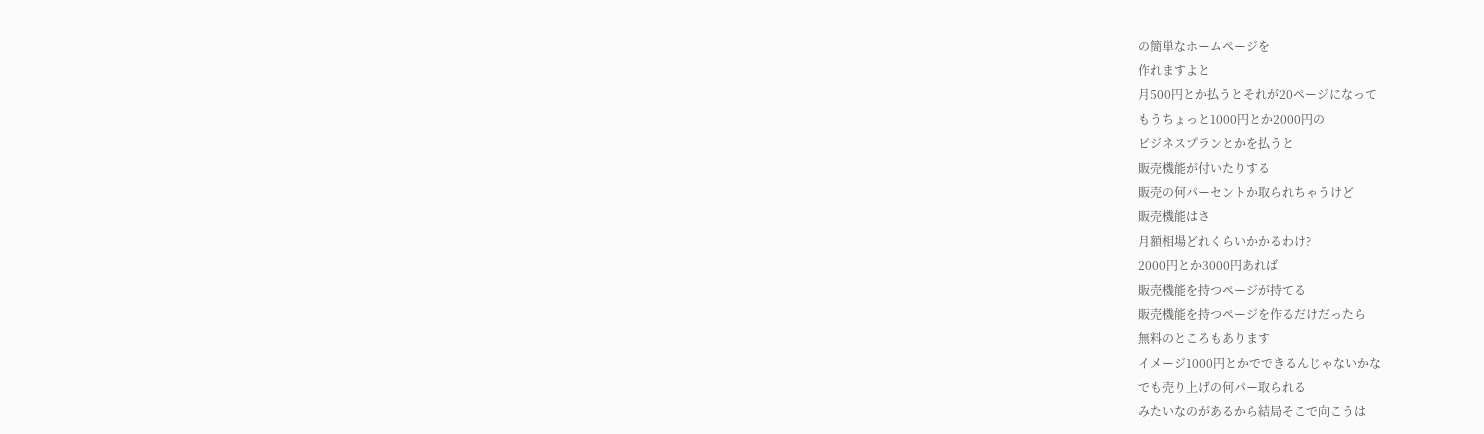の簡単なホームページを
作れますよと
月500円とか払うとそれが20ページになって
もうちょっと1000円とか2000円の
ビジネスプランとかを払うと
販売機能が付いたりする
販売の何パーセントか取られちゃうけど
販売機能はさ
月額相場どれくらいかかるわけ?
2000円とか3000円あれば
販売機能を持つページが持てる
販売機能を持つページを作るだけだったら
無料のところもあります
イメージ1000円とかでできるんじゃないかな
でも売り上げの何パー取られる
みたいなのがあるから結局そこで向こうは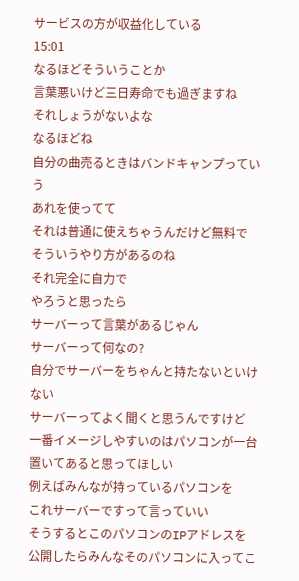サービスの方が収益化している
15:01
なるほどそういうことか
言葉悪いけど三日寿命でも過ぎますね
それしょうがないよな
なるほどね
自分の曲売るときはバンドキャンプっていう
あれを使ってて
それは普通に使えちゃうんだけど無料で
そういうやり方があるのね
それ完全に自力で
やろうと思ったら
サーバーって言葉があるじゃん
サーバーって何なの?
自分でサーバーをちゃんと持たないといけない
サーバーってよく聞くと思うんですけど
一番イメージしやすいのはパソコンが一台
置いてあると思ってほしい
例えばみんなが持っているパソコンを
これサーバーですって言っていい
そうするとこのパソコンのIPアドレスを
公開したらみんなそのパソコンに入ってこ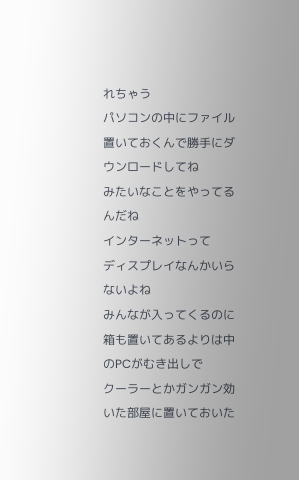れちゃう
パソコンの中にファイル置いておくんで勝手にダウンロードしてね
みたいなことをやってるんだね
インターネットって
ディスプレイなんかいらないよね
みんなが入ってくるのに
箱も置いてあるよりは中のPCがむき出しで
クーラーとかガンガン効いた部屋に置いておいた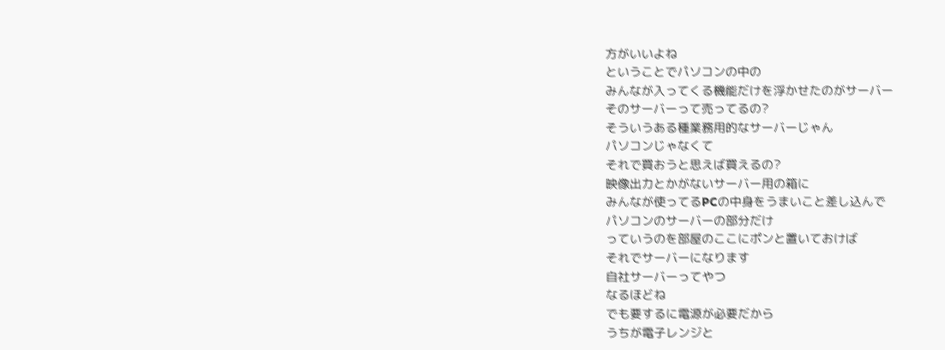方がいいよね
ということでパソコンの中の
みんなが入ってくる機能だけを浮かせたのがサーバー
そのサーバーって売ってるの?
そういうある種業務用的なサーバーじゃん
パソコンじゃなくて
それで買おうと思えば買えるの?
映像出力とかがないサーバー用の箱に
みんなが使ってるPCの中身をうまいこと差し込んで
パソコンのサーバーの部分だけ
っていうのを部屋のここにポンと置いておけば
それでサーバーになります
自社サーバーってやつ
なるほどね
でも要するに電源が必要だから
うちが電子レンジと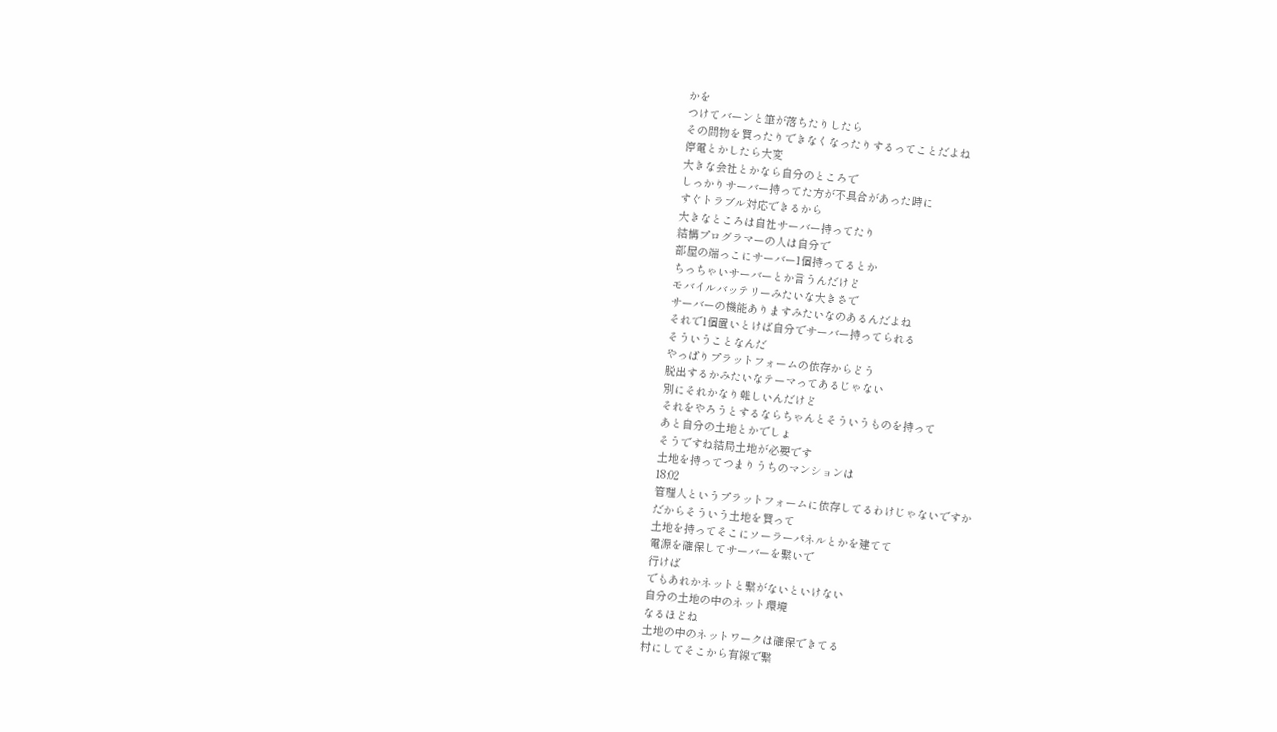かを
つけてバーンと筆が落ちたりしたら
その間物を買ったりできなくなったりするってことだよね
停電とかしたら大変
大きな会社とかなら自分のところで
しっかりサーバー持ってた方が不具合があった時に
すぐトラブル対応できるから
大きなところは自社サーバー持ってたり
結構プログラマーの人は自分で
部屋の端っこにサーバー1個持ってるとか
ちっちゃいサーバーとか言うんだけど
モバイルバッテリーみたいな大きさで
サーバーの機能ありますみたいなのあるんだよね
それで1個置いとけば自分でサーバー持ってられる
そういうことなんだ
やっぱりプラットフォームの依存からどう
脱出するかみたいなテーマってあるじゃない
別にそれかなり難しいんだけど
それをやろうとするならちゃんとそういうものを持って
あと自分の土地とかでしょ
そうですね結局土地が必要です
土地を持ってつまりうちのマンションは
18:02
管理人というプラットフォームに依存してるわけじゃないですか
だからそういう土地を買って
土地を持ってそこにソーラーパネルとかを建てて
電源を確保してサーバーを繋いで
行けば
でもあれかネットと繋がないといけない
自分の土地の中のネット環境
なるほどね
土地の中のネットワークは確保できてる
村にしてそこから有線で繋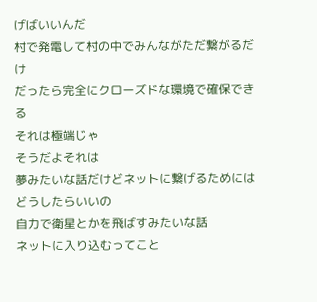げばいいんだ
村で発電して村の中でみんながただ繋がるだけ
だったら完全にクローズドな環境で確保できる
それは極端じゃ
そうだよそれは
夢みたいな話だけどネットに繋げるためにはどうしたらいいの
自力で衛星とかを飛ばすみたいな話
ネットに入り込むってこと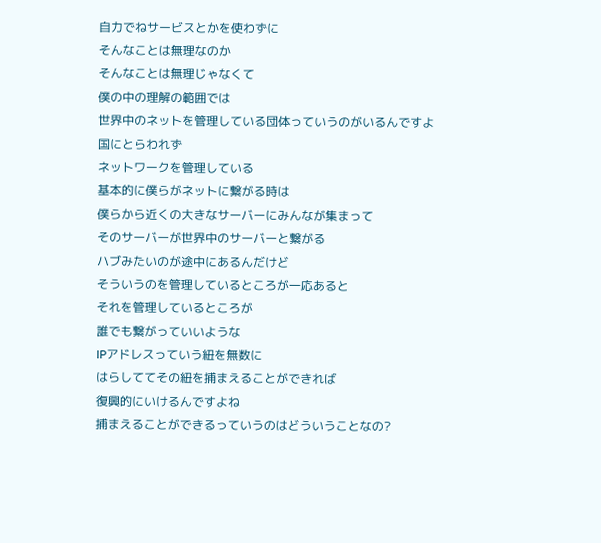自力でねサービスとかを使わずに
そんなことは無理なのか
そんなことは無理じゃなくて
僕の中の理解の範囲では
世界中のネットを管理している団体っていうのがいるんですよ
国にとらわれず
ネットワークを管理している
基本的に僕らがネットに繋がる時は
僕らから近くの大きなサーバーにみんなが集まって
そのサーバーが世界中のサーバーと繋がる
ハブみたいのが途中にあるんだけど
そういうのを管理しているところが一応あると
それを管理しているところが
誰でも繋がっていいような
IPアドレスっていう紐を無数に
はらしててその紐を捕まえることができれば
復興的にいけるんですよね
捕まえることができるっていうのはどういうことなの?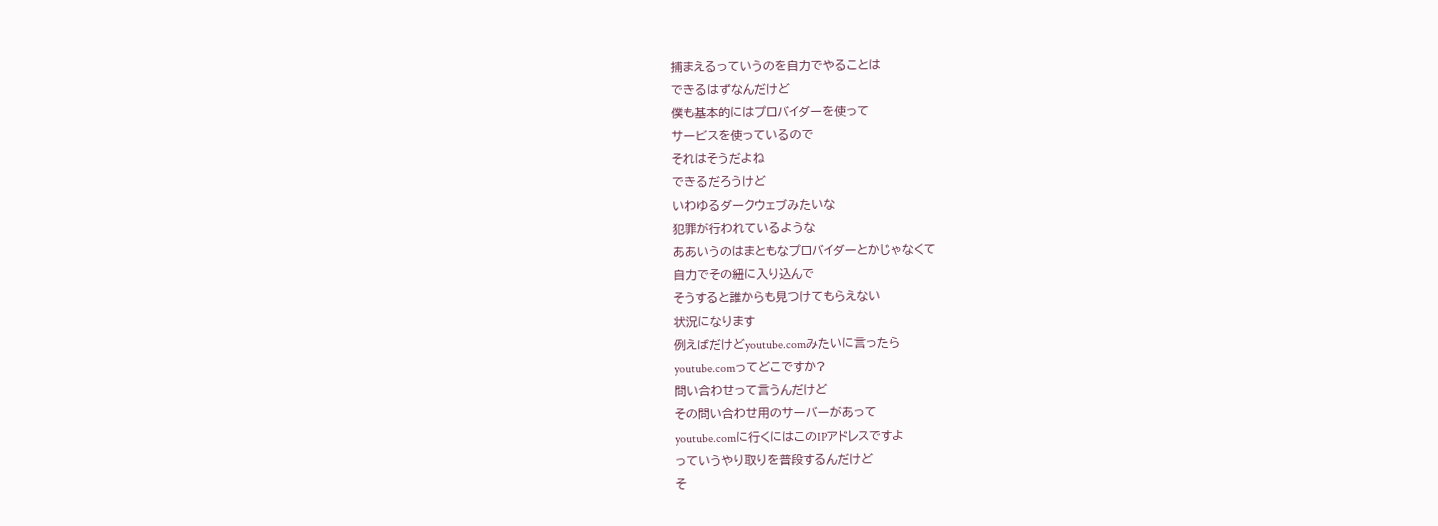捕まえるっていうのを自力でやることは
できるはずなんだけど
僕も基本的にはプロバイダーを使って
サービスを使っているので
それはそうだよね
できるだろうけど
いわゆるダークウェブみたいな
犯罪が行われているような
ああいうのはまともなプロバイダーとかじゃなくて
自力でその紐に入り込んで
そうすると誰からも見つけてもらえない
状況になります
例えばだけどyoutube.comみたいに言ったら
youtube.comってどこですか?
問い合わせって言うんだけど
その問い合わせ用のサーバーがあって
youtube.comに行くにはこのIPアドレスですよ
っていうやり取りを普段するんだけど
そ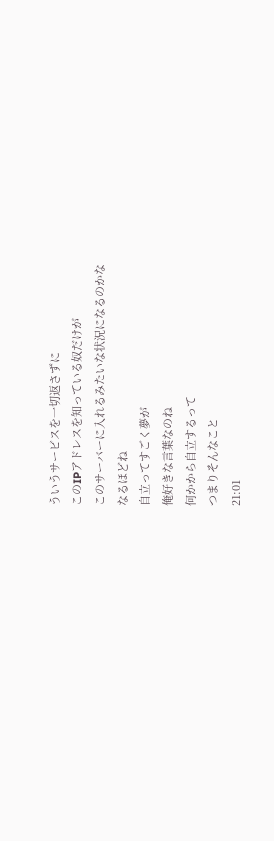ういうサービスを一切返さずに
このIPアドレスを知っている奴だけが
このサーバーに入れるみたいな状況になるのかな
なるほどね
自立ってすごく夢が
俺好きな言葉なのね
何かから自立するって
つまりそんなこと
21:01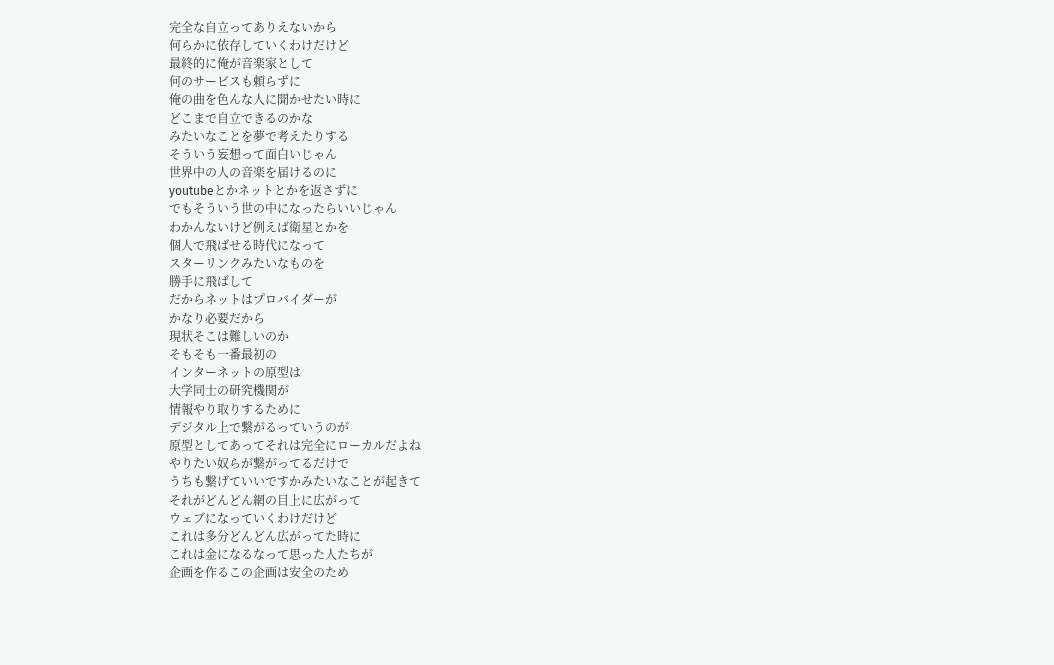完全な自立ってありえないから
何らかに依存していくわけだけど
最終的に俺が音楽家として
何のサービスも頼らずに
俺の曲を色んな人に聞かせたい時に
どこまで自立できるのかな
みたいなことを夢で考えたりする
そういう妄想って面白いじゃん
世界中の人の音楽を届けるのに
youtubeとかネットとかを返さずに
でもそういう世の中になったらいいじゃん
わかんないけど例えば衛星とかを
個人で飛ばせる時代になって
スターリンクみたいなものを
勝手に飛ばして
だからネットはプロバイダーが
かなり必要だから
現状そこは難しいのか
そもそも一番最初の
インターネットの原型は
大学同士の研究機関が
情報やり取りするために
デジタル上で繋がるっていうのが
原型としてあってそれは完全にローカルだよね
やりたい奴らが繋がってるだけで
うちも繋げていいですかみたいなことが起きて
それがどんどん網の目上に広がって
ウェブになっていくわけだけど
これは多分どんどん広がってた時に
これは金になるなって思った人たちが
企画を作るこの企画は安全のため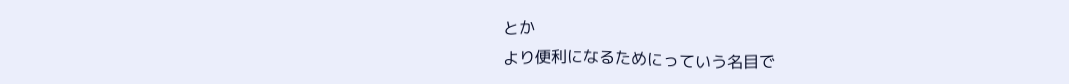とか
より便利になるためにっていう名目で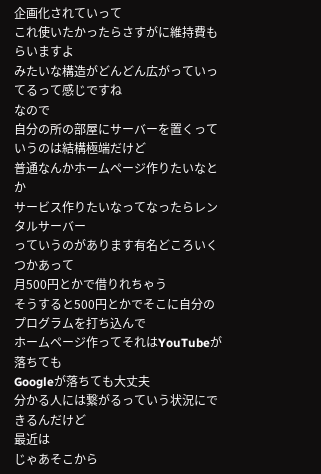企画化されていって
これ使いたかったらさすがに維持費もらいますよ
みたいな構造がどんどん広がっていってるって感じですね
なので
自分の所の部屋にサーバーを置くっていうのは結構極端だけど
普通なんかホームページ作りたいなとか
サービス作りたいなってなったらレンタルサーバー
っていうのがあります有名どころいくつかあって
月500円とかで借りれちゃう
そうすると500円とかでそこに自分のプログラムを打ち込んで
ホームページ作ってそれはYouTubeが落ちても
Googleが落ちても大丈夫
分かる人には繋がるっていう状況にできるんだけど
最近は
じゃあそこから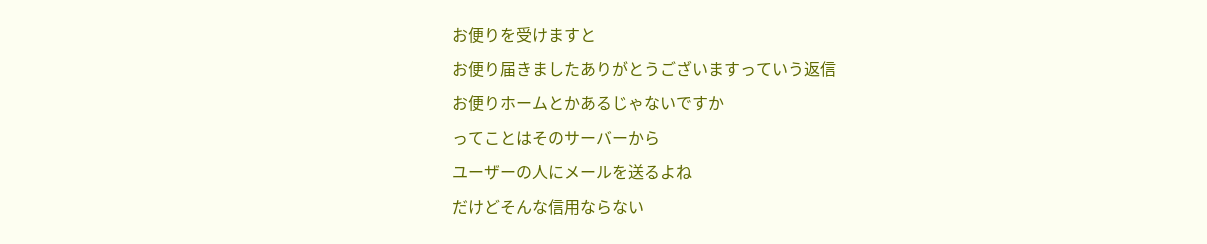お便りを受けますと
お便り届きましたありがとうございますっていう返信
お便りホームとかあるじゃないですか
ってことはそのサーバーから
ユーザーの人にメールを送るよね
だけどそんな信用ならない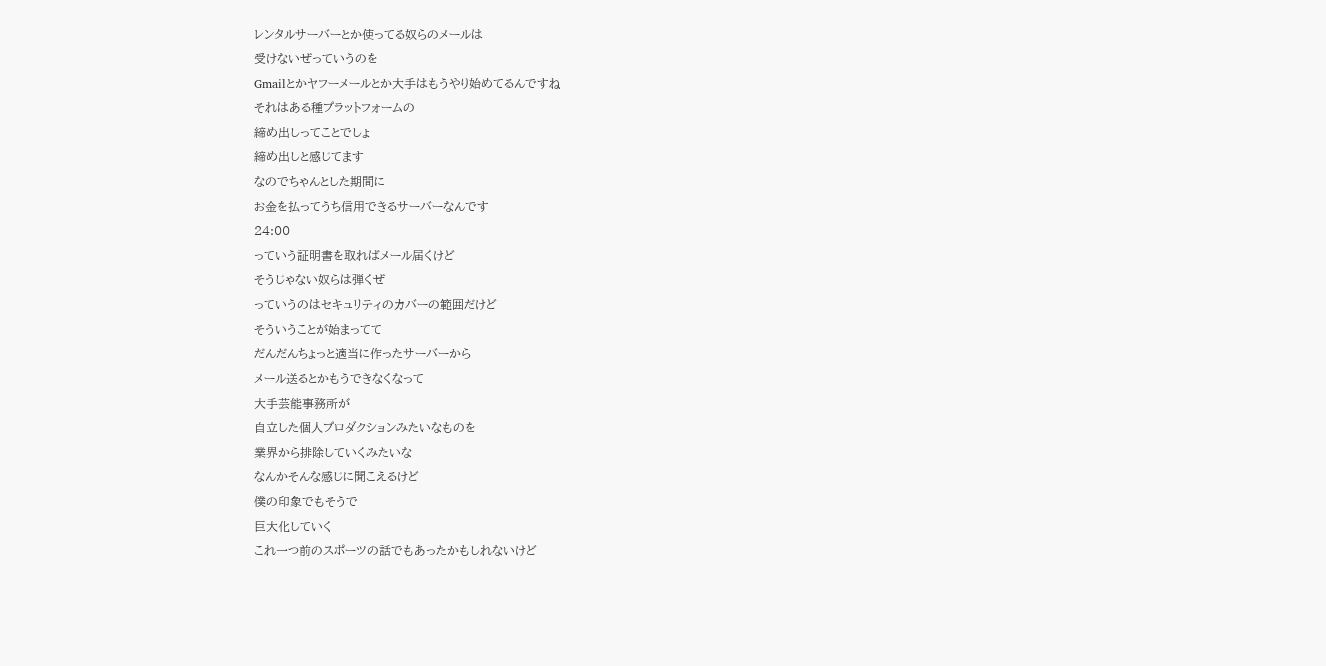レンタルサーバーとか使ってる奴らのメールは
受けないぜっていうのを
Gmailとかヤフーメールとか大手はもうやり始めてるんですね
それはある種プラットフォームの
締め出しってことでしょ
締め出しと感じてます
なのでちゃんとした期間に
お金を払ってうち信用できるサーバーなんです
24:00
っていう証明書を取ればメール届くけど
そうじゃない奴らは弾くぜ
っていうのはセキュリティのカバーの範囲だけど
そういうことが始まってて
だんだんちょっと適当に作ったサーバーから
メール送るとかもうできなくなって
大手芸能事務所が
自立した個人プロダクションみたいなものを
業界から排除していくみたいな
なんかそんな感じに聞こえるけど
僕の印象でもそうで
巨大化していく
これ一つ前のスポーツの話でもあったかもしれないけど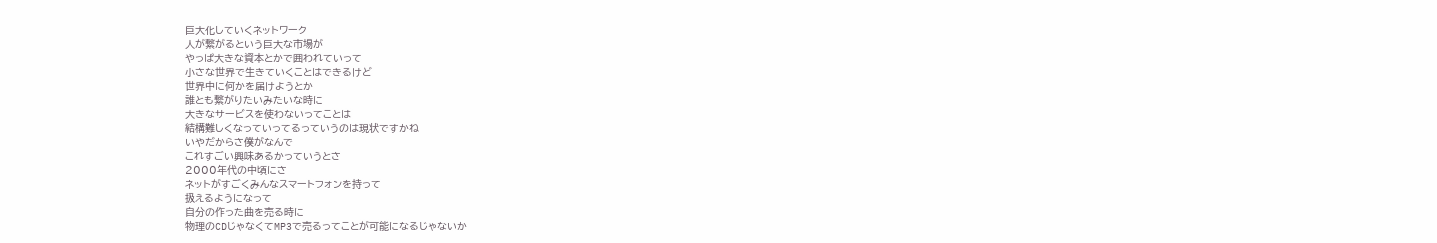巨大化していくネットワーク
人が繋がるという巨大な市場が
やっぱ大きな資本とかで囲われていって
小さな世界で生きていくことはできるけど
世界中に何かを届けようとか
誰とも繋がりたいみたいな時に
大きなサービスを使わないってことは
結構難しくなっていってるっていうのは現状ですかね
いやだからさ僕がなんで
これすごい興味あるかっていうとさ
2000年代の中頃にさ
ネットがすごくみんなスマートフォンを持って
扱えるようになって
自分の作った曲を売る時に
物理のCDじゃなくてMP3で売るってことが可能になるじゃないか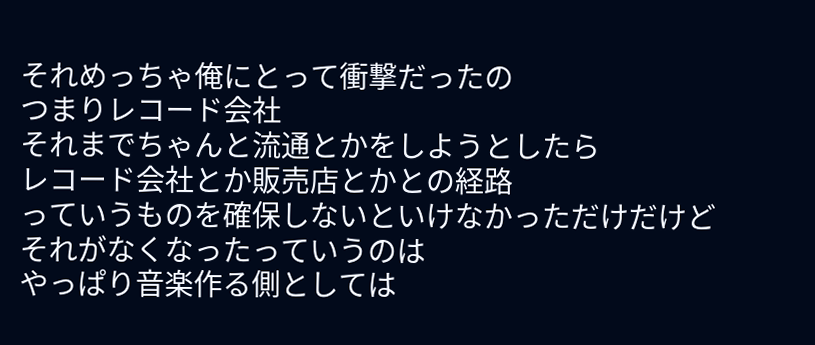それめっちゃ俺にとって衝撃だったの
つまりレコード会社
それまでちゃんと流通とかをしようとしたら
レコード会社とか販売店とかとの経路
っていうものを確保しないといけなかっただけだけど
それがなくなったっていうのは
やっぱり音楽作る側としては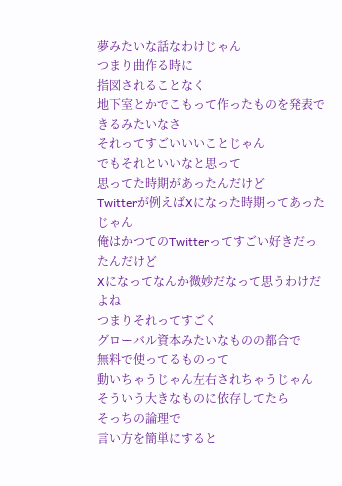夢みたいな話なわけじゃん
つまり曲作る時に
指図されることなく
地下室とかでこもって作ったものを発表できるみたいなさ
それってすごいいいことじゃん
でもそれといいなと思って
思ってた時期があったんだけど
Twitterが例えばXになった時期ってあったじゃん
俺はかつてのTwitterってすごい好きだったんだけど
Xになってなんか微妙だなって思うわけだよね
つまりそれってすごく
グローバル資本みたいなものの都合で
無料で使ってるものって
動いちゃうじゃん左右されちゃうじゃん
そういう大きなものに依存してたら
そっちの論理で
言い方を簡単にすると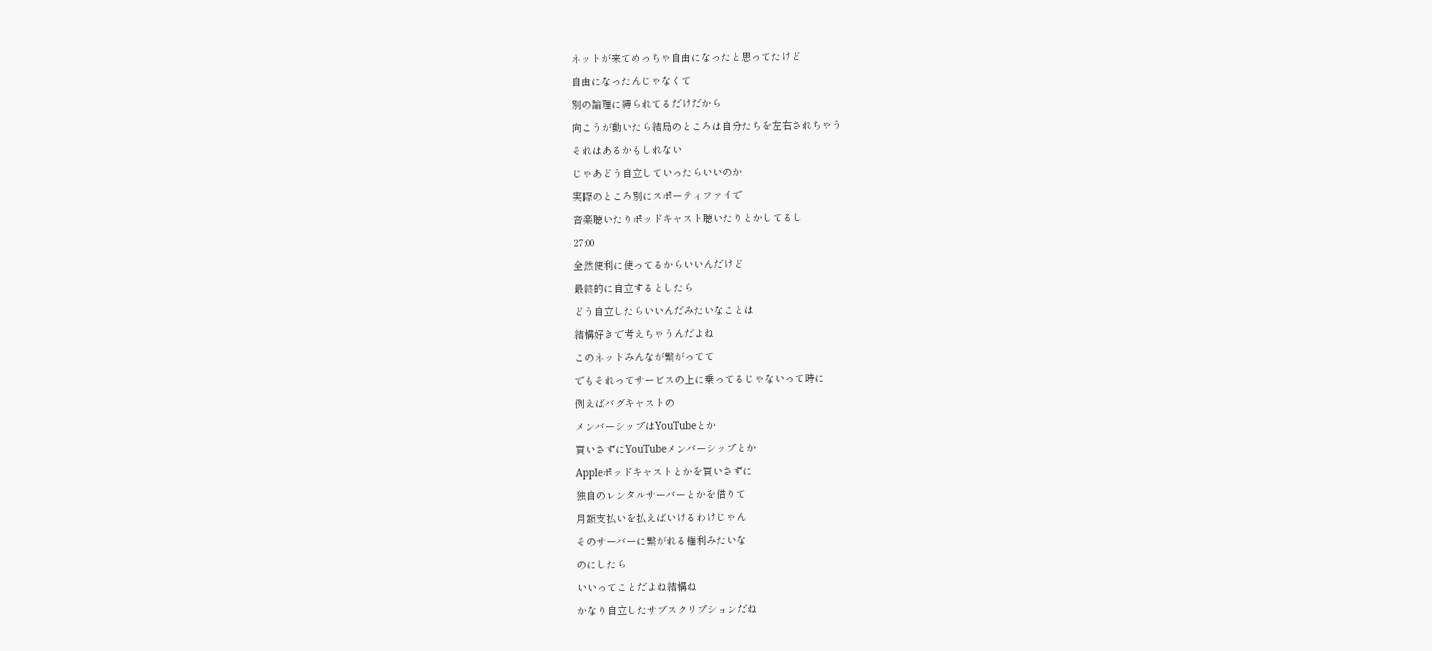ネットが来てめっちゃ自由になったと思ってたけど
自由になったんじゃなくて
別の論理に縛られてるだけだから
向こうが動いたら結局のところは自分たちを左右されちゃう
それはあるかもしれない
じゃあどう自立していったらいいのか
実際のところ別にスポーティファイで
音楽聴いたりポッドキャスト聴いたりとかしてるし
27:00
全然便利に使ってるからいいんだけど
最終的に自立するとしたら
どう自立したらいいんだみたいなことは
結構好きで考えちゃうんだよね
このネットみんなが繋がってて
でもそれってサービスの上に乗ってるじゃないって時に
例えばバグキャストの
メンバーシップはYouTubeとか
買いさずにYouTubeメンバーシップとか
Appleポッドキャストとかを買いさずに
独自のレンタルサーバーとかを借りて
月額支払いを払えばいけるわけじゃん
そのサーバーに繋がれる権利みたいな
のにしたら
いいってことだよね結構ね
かなり自立したサブスクリプションだね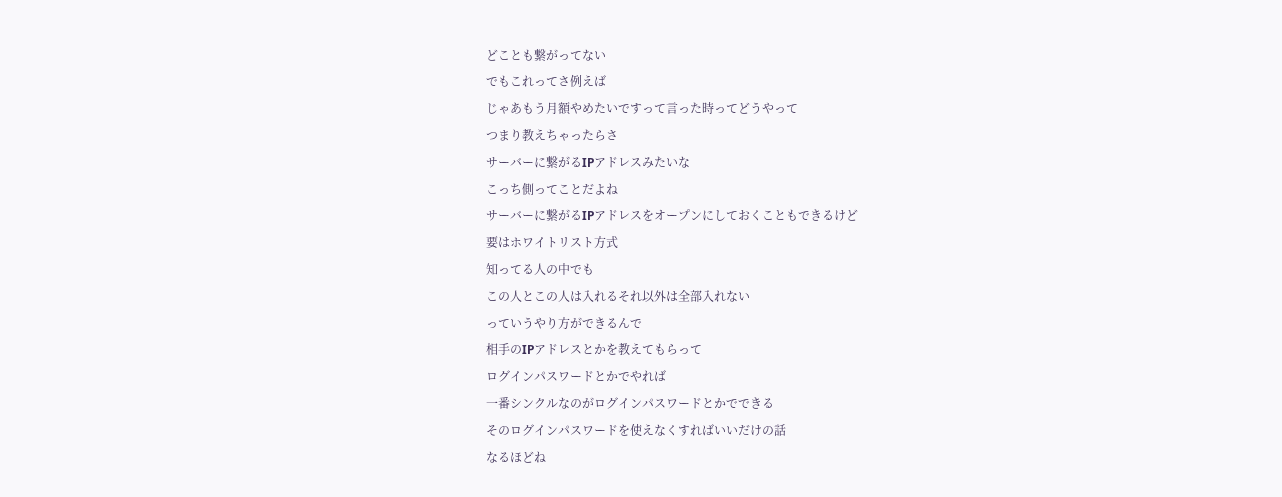どことも繋がってない
でもこれってさ例えば
じゃあもう月額やめたいですって言った時ってどうやって
つまり教えちゃったらさ
サーバーに繋がるIPアドレスみたいな
こっち側ってことだよね
サーバーに繋がるIPアドレスをオープンにしておくこともできるけど
要はホワイトリスト方式
知ってる人の中でも
この人とこの人は入れるそれ以外は全部入れない
っていうやり方ができるんで
相手のIPアドレスとかを教えてもらって
ログインパスワードとかでやれば
一番シンクルなのがログインパスワードとかでできる
そのログインパスワードを使えなくすればいいだけの話
なるほどね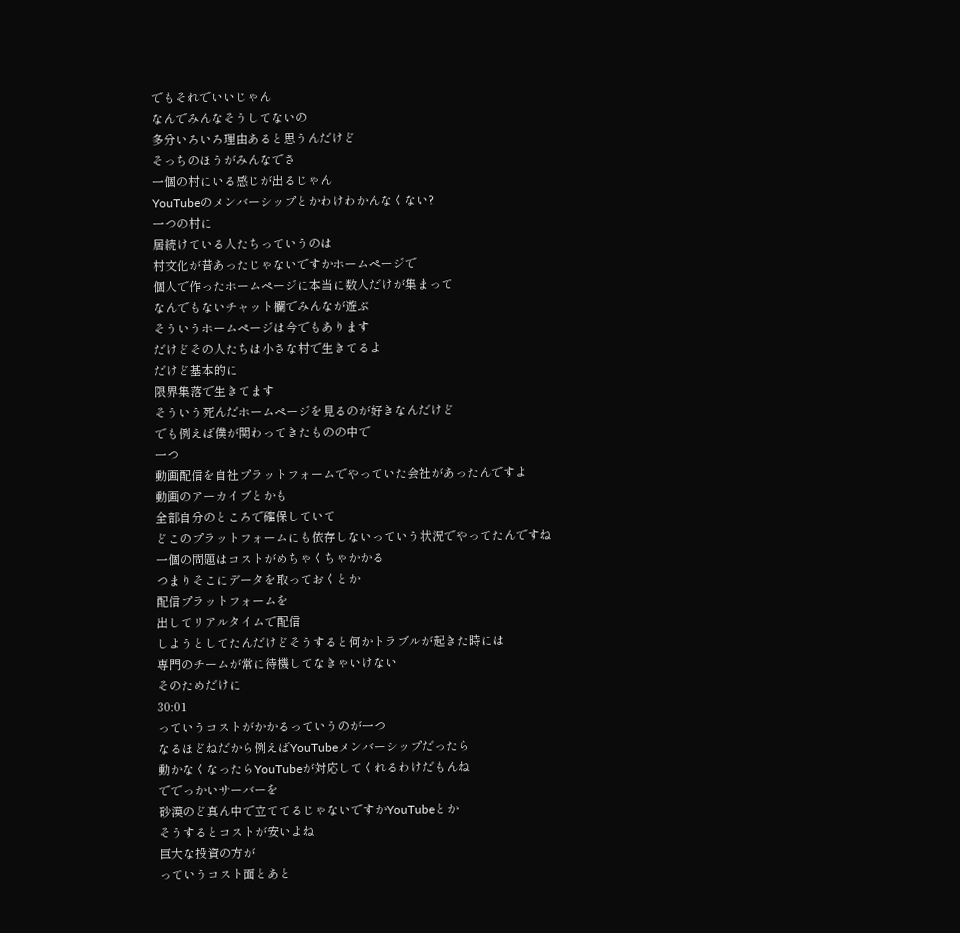でもそれでいいじゃん
なんでみんなそうしてないの
多分いろいろ理由あると思うんだけど
そっちのほうがみんなでさ
一個の村にいる感じが出るじゃん
YouTubeのメンバーシップとかわけわかんなくない?
一つの村に
居続けている人たちっていうのは
村文化が昔あったじゃないですかホームページで
個人で作ったホームページに本当に数人だけが集まって
なんでもないチャット欄でみんなが遊ぶ
そういうホームページは今でもあります
だけどその人たちは小さな村で生きてるよ
だけど基本的に
限界集落で生きてます
そういう死んだホームページを見るのが好きなんだけど
でも例えば僕が関わってきたものの中で
一つ
動画配信を自社プラットフォームでやっていた会社があったんですよ
動画のアーカイブとかも
全部自分のところで確保していて
どこのプラットフォームにも依存しないっていう状況でやってたんですね
一個の問題はコストがめちゃくちゃかかる
つまりそこにデータを取っておくとか
配信プラットフォームを
出してリアルタイムで配信
しようとしてたんだけどそうすると何かトラブルが起きた時には
専門のチームが常に待機してなきゃいけない
そのためだけに
30:01
っていうコストがかかるっていうのが一つ
なるほどねだから例えばYouTubeメンバーシップだったら
動かなくなったらYouTubeが対応してくれるわけだもんね
ででっかいサーバーを
砂漠のど真ん中で立ててるじゃないですかYouTubeとか
そうするとコストが安いよね
巨大な投資の方が
っていうコスト面とあと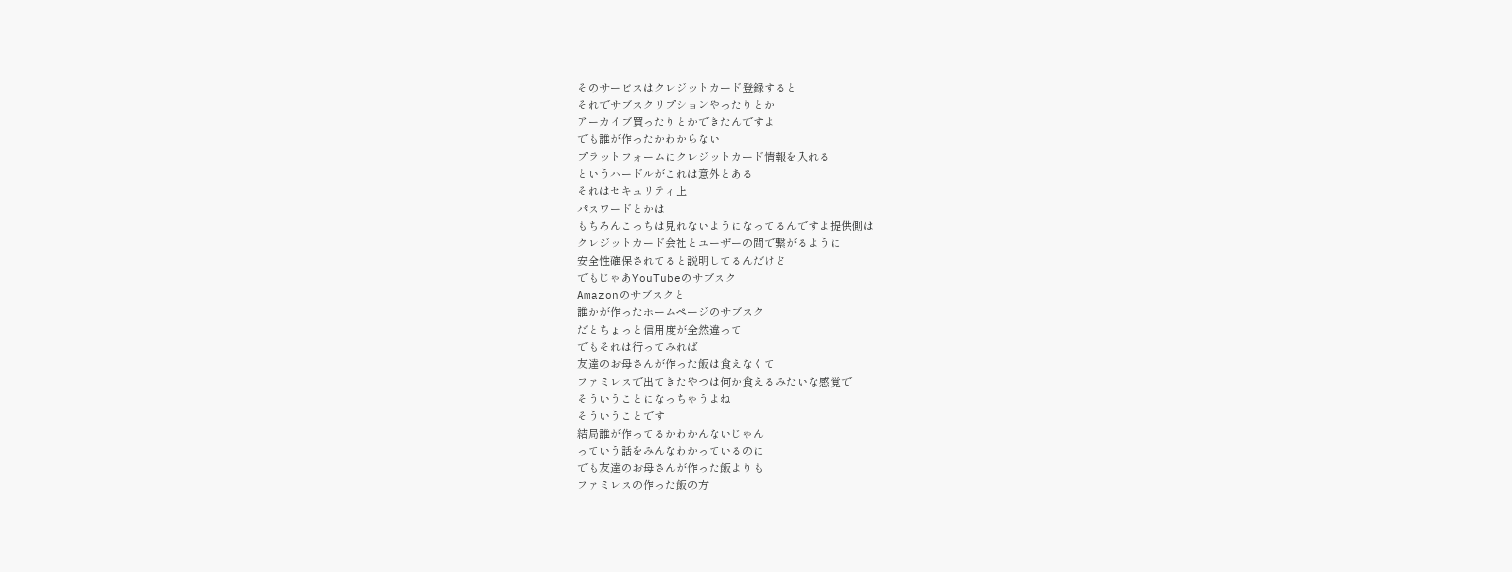そのサービスはクレジットカード登録すると
それでサブスクリプションやったりとか
アーカイブ買ったりとかできたんですよ
でも誰が作ったかわからない
プラットフォームにクレジットカード情報を入れる
というハードルがこれは意外とある
それはセキュリティ上
パスワードとかは
もちろんこっちは見れないようになってるんですよ提供側は
クレジットカード会社とユーザーの間で繋がるように
安全性確保されてると説明してるんだけど
でもじゃあYouTubeのサブスク
Amazonのサブスクと
誰かが作ったホームページのサブスク
だとちょっと信用度が全然違って
でもそれは行ってみれば
友達のお母さんが作った飯は食えなくて
ファミレスで出てきたやつは何か食えるみたいな感覚で
そういうことになっちゃうよね
そういうことです
結局誰が作ってるかわかんないじゃん
っていう話をみんなわかっているのに
でも友達のお母さんが作った飯よりも
ファミレスの作った飯の方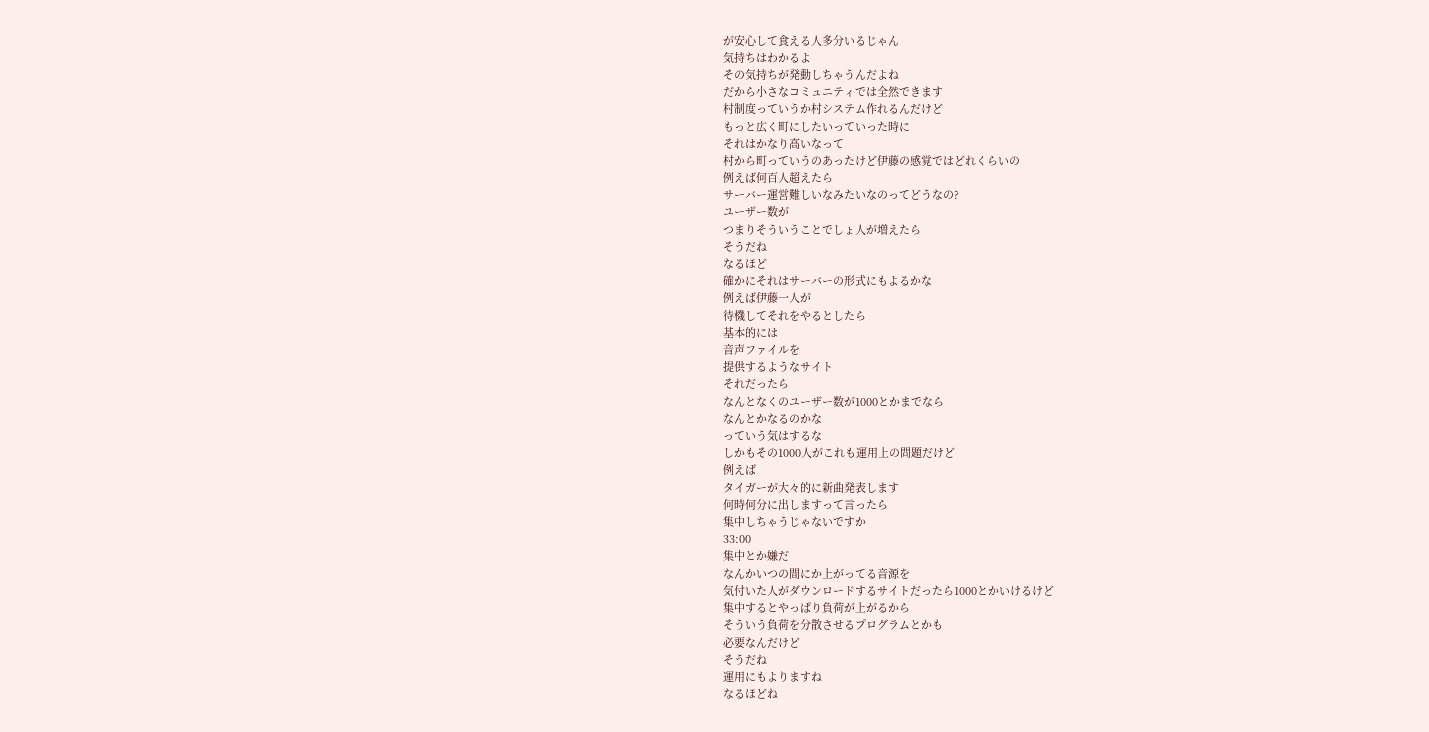が安心して食える人多分いるじゃん
気持ちはわかるよ
その気持ちが発動しちゃうんだよね
だから小さなコミュニティでは全然できます
村制度っていうか村システム作れるんだけど
もっと広く町にしたいっていった時に
それはかなり高いなって
村から町っていうのあったけど伊藤の感覚ではどれくらいの
例えば何百人超えたら
サーバー運営難しいなみたいなのってどうなの?
ユーザー数が
つまりそういうことでしょ人が増えたら
そうだね
なるほど
確かにそれはサーバーの形式にもよるかな
例えば伊藤一人が
待機してそれをやるとしたら
基本的には
音声ファイルを
提供するようなサイト
それだったら
なんとなくのユーザー数が1000とかまでなら
なんとかなるのかな
っていう気はするな
しかもその1000人がこれも運用上の問題だけど
例えば
タイガーが大々的に新曲発表します
何時何分に出しますって言ったら
集中しちゃうじゃないですか
33:00
集中とか嫌だ
なんかいつの間にか上がってる音源を
気付いた人がダウンロードするサイトだったら1000とかいけるけど
集中するとやっぱり負荷が上がるから
そういう負荷を分散させるプログラムとかも
必要なんだけど
そうだね
運用にもよりますね
なるほどね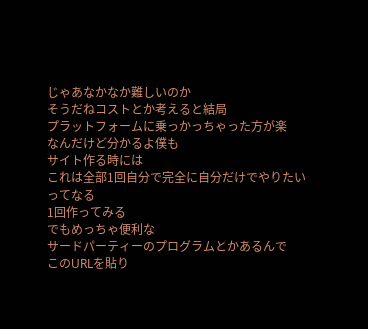じゃあなかなか難しいのか
そうだねコストとか考えると結局
プラットフォームに乗っかっちゃった方が楽
なんだけど分かるよ僕も
サイト作る時には
これは全部1回自分で完全に自分だけでやりたい
ってなる
1回作ってみる
でもめっちゃ便利な
サードパーティーのプログラムとかあるんで
このURLを貼り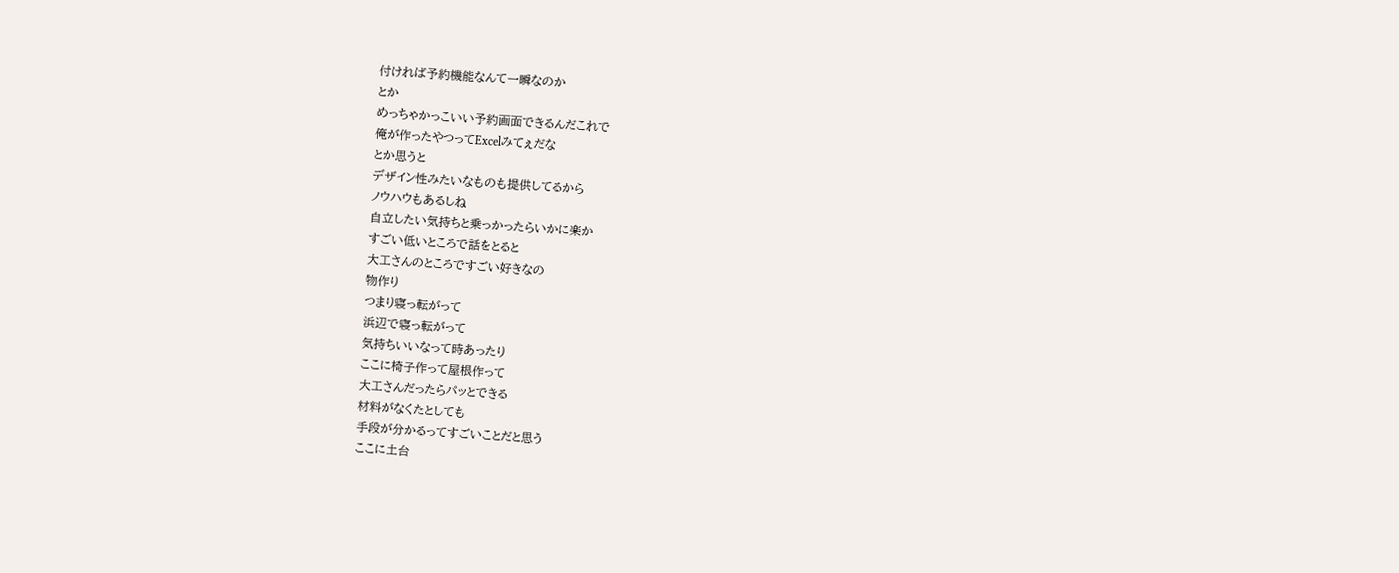付ければ予約機能なんて一瞬なのか
とか
めっちゃかっこいい予約画面できるんだこれで
俺が作ったやつってExcelみてぇだな
とか思うと
デザイン性みたいなものも提供してるから
ノウハウもあるしね
自立したい気持ちと乗っかったらいかに楽か
すごい低いところで話をとると
大工さんのところですごい好きなの
物作り
つまり寝っ転がって
浜辺で寝っ転がって
気持ちいいなって時あったり
ここに椅子作って屋根作って
大工さんだったらパッとできる
材料がなくたとしても
手段が分かるってすごいことだと思う
ここに土台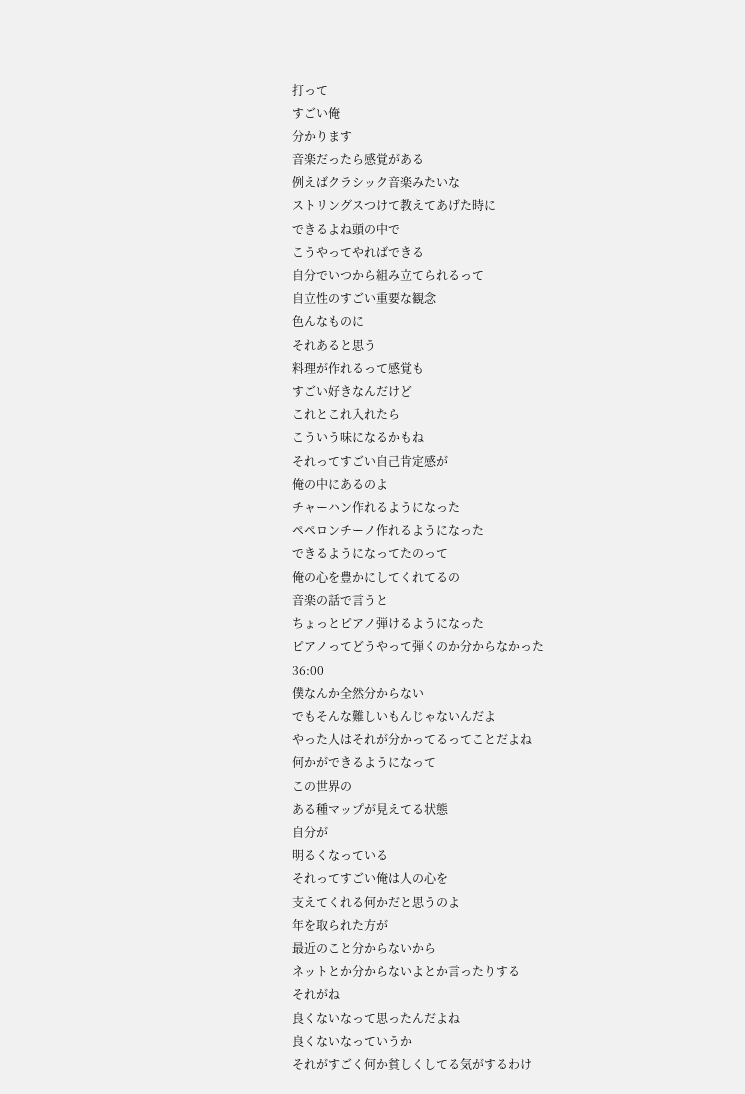打って
すごい俺
分かります
音楽だったら感覚がある
例えばクラシック音楽みたいな
ストリングスつけて教えてあげた時に
できるよね頭の中で
こうやってやればできる
自分でいつから組み立てられるって
自立性のすごい重要な観念
色んなものに
それあると思う
料理が作れるって感覚も
すごい好きなんだけど
これとこれ入れたら
こういう味になるかもね
それってすごい自己肯定感が
俺の中にあるのよ
チャーハン作れるようになった
ペペロンチーノ作れるようになった
できるようになってたのって
俺の心を豊かにしてくれてるの
音楽の話で言うと
ちょっとピアノ弾けるようになった
ピアノってどうやって弾くのか分からなかった
36:00
僕なんか全然分からない
でもそんな難しいもんじゃないんだよ
やった人はそれが分かってるってことだよね
何かができるようになって
この世界の
ある種マップが見えてる状態
自分が
明るくなっている
それってすごい俺は人の心を
支えてくれる何かだと思うのよ
年を取られた方が
最近のこと分からないから
ネットとか分からないよとか言ったりする
それがね
良くないなって思ったんだよね
良くないなっていうか
それがすごく何か貧しくしてる気がするわけ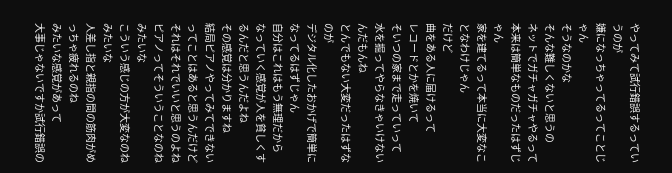やってみて試行錯誤するっていうのが
嫌になっちゃってるってことじゃん
そうなのかな
そんな難しくないと思うの
ネットでガチャガチャやるって
本来は簡単なものだったはずじゃん
家を建てるって本当に大変なことなわけじゃん
だけど
曲をある人に届けるって
レコードとかを焼いて
そいつの家まで走っていって
水を掘ってやらなきゃいけないんだもんね
とんでもない大変だったはずなのが
デジタル化したおかげで簡単になってるはずじゃん
自分はこれはもう無理だから
なっていく感覚が人を貧しくするんだと思うんだよね
その感覚は分かりますね
結局ピアノやってみてできないってことはあると思うんだけど
それはそれでいいと思うのよね
ピアノってそういうことなのねみたいな
こういう感じの方が大変なのねみたいな
人差し指と親指の間の筋肉がめっちゃ疲れるのね
みたいな感覚があって
大事じゃないですか試行錯誤の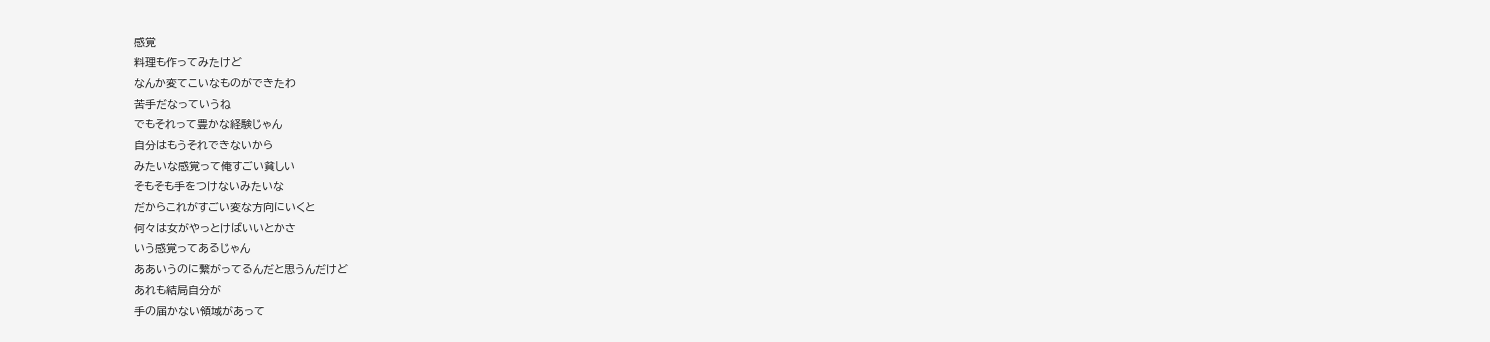感覚
料理も作ってみたけど
なんか変てこいなものができたわ
苦手だなっていうね
でもそれって豊かな経験じゃん
自分はもうそれできないから
みたいな感覚って俺すごい貧しい
そもそも手をつけないみたいな
だからこれがすごい変な方向にいくと
何々は女がやっとけばいいとかさ
いう感覚ってあるじゃん
ああいうのに繋がってるんだと思うんだけど
あれも結局自分が
手の届かない領域があって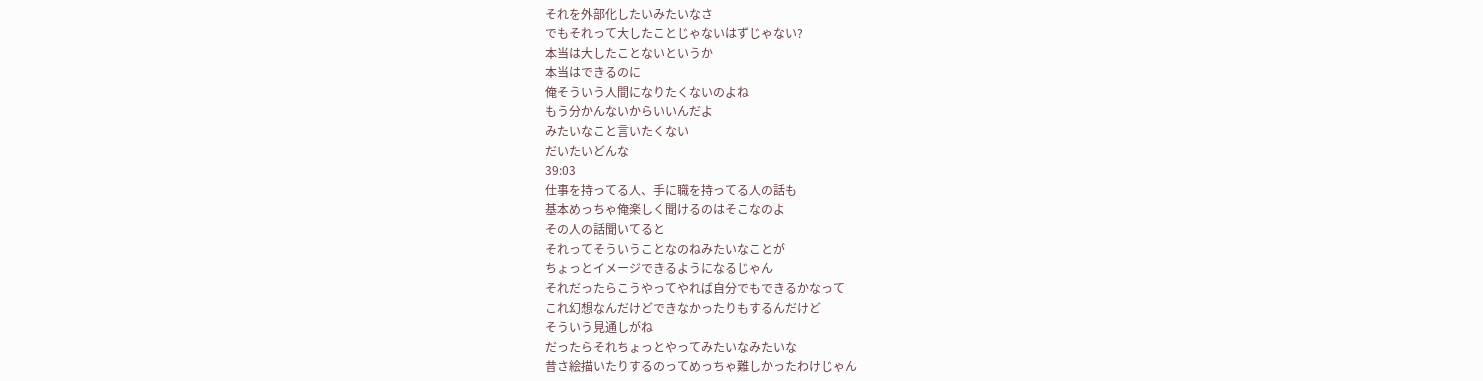それを外部化したいみたいなさ
でもそれって大したことじゃないはずじゃない?
本当は大したことないというか
本当はできるのに
俺そういう人間になりたくないのよね
もう分かんないからいいんだよ
みたいなこと言いたくない
だいたいどんな
39:03
仕事を持ってる人、手に職を持ってる人の話も
基本めっちゃ俺楽しく聞けるのはそこなのよ
その人の話聞いてると
それってそういうことなのねみたいなことが
ちょっとイメージできるようになるじゃん
それだったらこうやってやれば自分でもできるかなって
これ幻想なんだけどできなかったりもするんだけど
そういう見通しがね
だったらそれちょっとやってみたいなみたいな
昔さ絵描いたりするのってめっちゃ難しかったわけじゃん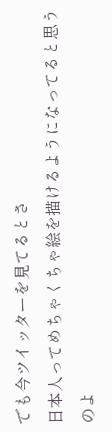でも今ツイッターを見てるとさ
日本人ってめちゃくちゃ絵を描けるようになってると思うのよ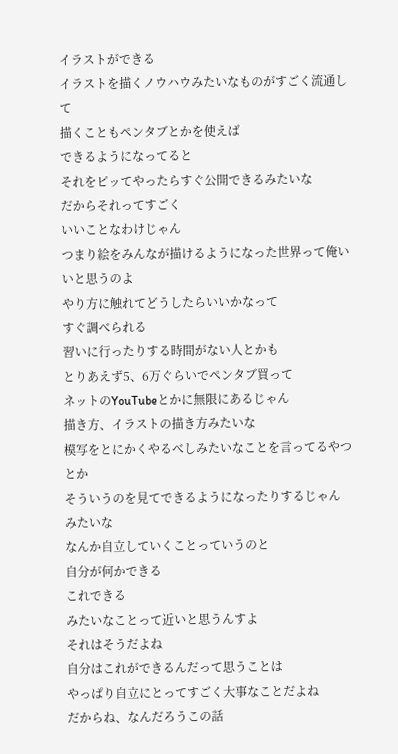イラストができる
イラストを描くノウハウみたいなものがすごく流通して
描くこともペンタブとかを使えば
できるようになってると
それをピッてやったらすぐ公開できるみたいな
だからそれってすごく
いいことなわけじゃん
つまり絵をみんなが描けるようになった世界って俺いいと思うのよ
やり方に触れてどうしたらいいかなって
すぐ調べられる
習いに行ったりする時間がない人とかも
とりあえず5、6万ぐらいでペンタブ買って
ネットのYouTubeとかに無限にあるじゃん
描き方、イラストの描き方みたいな
模写をとにかくやるべしみたいなことを言ってるやつとか
そういうのを見てできるようになったりするじゃん
みたいな
なんか自立していくことっていうのと
自分が何かできる
これできる
みたいなことって近いと思うんすよ
それはそうだよね
自分はこれができるんだって思うことは
やっぱり自立にとってすごく大事なことだよね
だからね、なんだろうこの話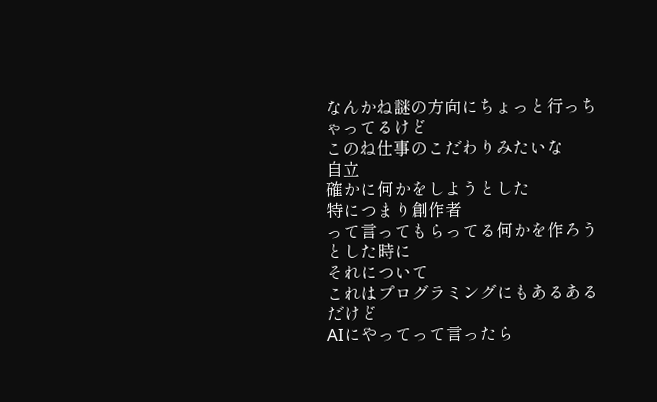なんかね謎の方向にちょっと行っちゃってるけど
このね仕事のこだわりみたいな
自立
確かに何かをしようとした
特につまり創作者
って言ってもらってる何かを作ろうとした時に
それについて
これはプログラミングにもあるあるだけど
AIにやってって言ったら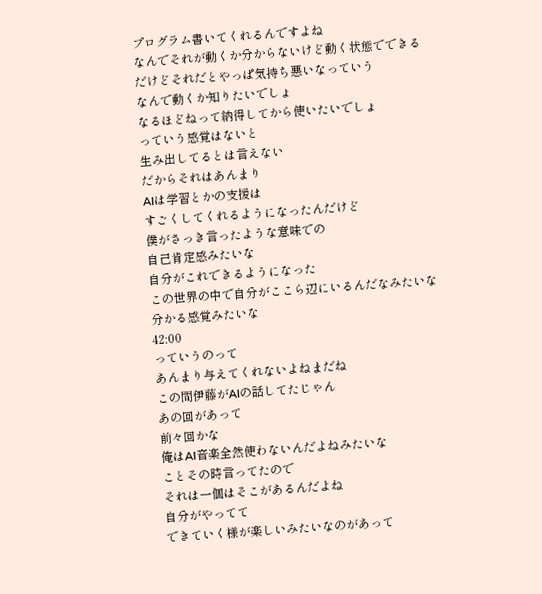プログラム書いてくれるんですよね
なんでそれが動くか分からないけど動く状態でできる
だけどそれだとやっぱ気持ち悪いなっていう
なんで動くか知りたいでしょ
なるほどねって納得してから使いたいでしょ
っていう感覚はないと
生み出してるとは言えない
だからそれはあんまり
AIは学習とかの支援は
すごくしてくれるようになったんだけど
僕がさっき言ったような意味での
自己肯定感みたいな
自分がこれできるようになった
この世界の中で自分がここら辺にいるんだなみたいな
分かる感覚みたいな
42:00
っていうのって
あんまり与えてくれないよねまだね
この間伊藤がAIの話してたじゃん
あの回があって
前々回かな
俺はAI音楽全然使わないんだよねみたいな
ことその時言ってたので
それは一個はそこがあるんだよね
自分がやってて
できていく様が楽しいみたいなのがあって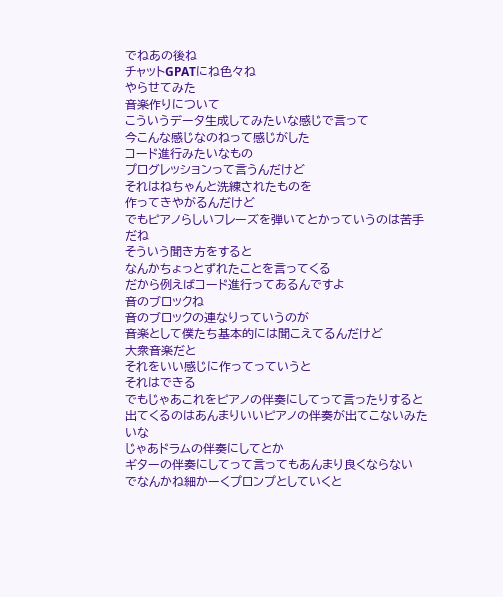でねあの後ね
チャットGPATにね色々ね
やらせてみた
音楽作りについて
こういうデータ生成してみたいな感じで言って
今こんな感じなのねって感じがした
コード進行みたいなもの
プログレッションって言うんだけど
それはねちゃんと洗練されたものを
作ってきやがるんだけど
でもピアノらしいフレーズを弾いてとかっていうのは苦手だね
そういう聞き方をすると
なんかちょっとずれたことを言ってくる
だから例えばコード進行ってあるんですよ
音のブロックね
音のブロックの連なりっていうのが
音楽として僕たち基本的には聞こえてるんだけど
大衆音楽だと
それをいい感じに作ってっていうと
それはできる
でもじゃあこれをピアノの伴奏にしてって言ったりすると
出てくるのはあんまりいいピアノの伴奏が出てこないみたいな
じゃあドラムの伴奏にしてとか
ギターの伴奏にしてって言ってもあんまり良くならない
でなんかね細かーくプロンプとしていくと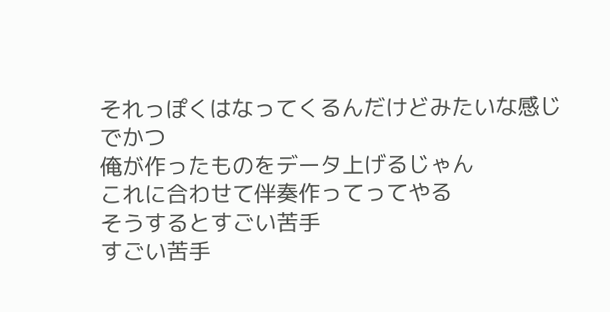それっぽくはなってくるんだけどみたいな感じ
でかつ
俺が作ったものをデータ上げるじゃん
これに合わせて伴奏作ってってやる
そうするとすごい苦手
すごい苦手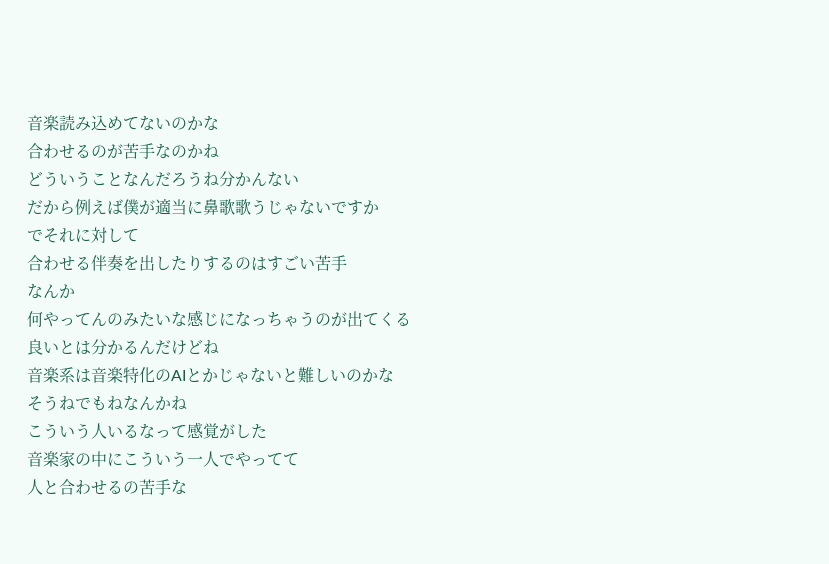音楽読み込めてないのかな
合わせるのが苦手なのかね
どういうことなんだろうね分かんない
だから例えば僕が適当に鼻歌歌うじゃないですか
でそれに対して
合わせる伴奏を出したりするのはすごい苦手
なんか
何やってんのみたいな感じになっちゃうのが出てくる
良いとは分かるんだけどね
音楽系は音楽特化のAIとかじゃないと難しいのかな
そうねでもねなんかね
こういう人いるなって感覚がした
音楽家の中にこういう一人でやってて
人と合わせるの苦手な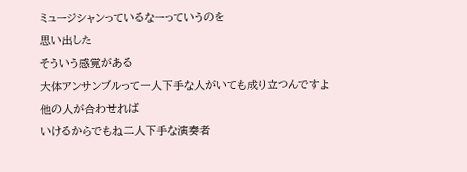ミュージシャンっているなーっていうのを
思い出した
そういう感覚がある
大体アンサンブルって一人下手な人がいても成り立つんですよ
他の人が合わせれば
いけるからでもね二人下手な演奏者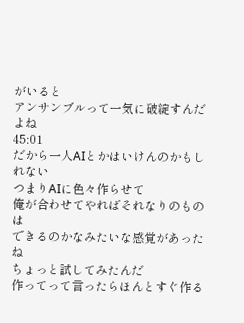がいると
アンサンブルって一気に破綻すんだよね
45:01
だから一人AIとかはいけんのかもしれない
つまりAIに色々作らせて
俺が合わせてやればそれなりのものは
できるのかなみたいな感覚があったね
ちょっと試してみたんだ
作ってって言ったらほんとすぐ作る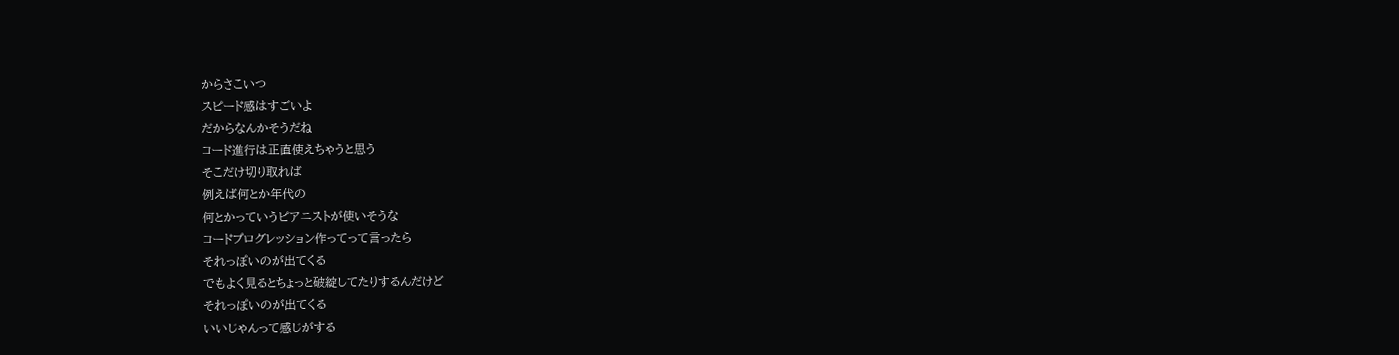からさこいつ
スピード感はすごいよ
だからなんかそうだね
コード進行は正直使えちゃうと思う
そこだけ切り取れば
例えば何とか年代の
何とかっていうピアニストが使いそうな
コードプログレッション作ってって言ったら
それっぽいのが出てくる
でもよく見るとちょっと破綻してたりするんだけど
それっぽいのが出てくる
いいじゃんって感じがする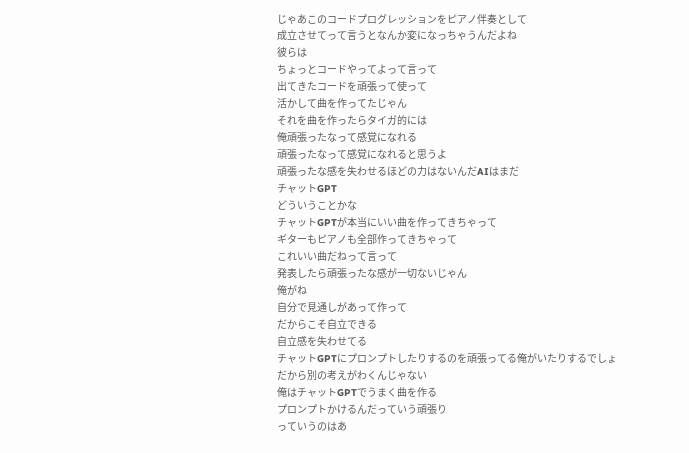じゃあこのコードプログレッションをピアノ伴奏として
成立させてって言うとなんか変になっちゃうんだよね
彼らは
ちょっとコードやってよって言って
出てきたコードを頑張って使って
活かして曲を作ってたじゃん
それを曲を作ったらタイガ的には
俺頑張ったなって感覚になれる
頑張ったなって感覚になれると思うよ
頑張ったな感を失わせるほどの力はないんだAIはまだ
チャットGPT
どういうことかな
チャットGPTが本当にいい曲を作ってきちゃって
ギターもピアノも全部作ってきちゃって
これいい曲だねって言って
発表したら頑張ったな感が一切ないじゃん
俺がね
自分で見通しがあって作って
だからこそ自立できる
自立感を失わせてる
チャットGPTにプロンプトしたりするのを頑張ってる俺がいたりするでしょ
だから別の考えがわくんじゃない
俺はチャットGPTでうまく曲を作る
プロンプトかけるんだっていう頑張り
っていうのはあ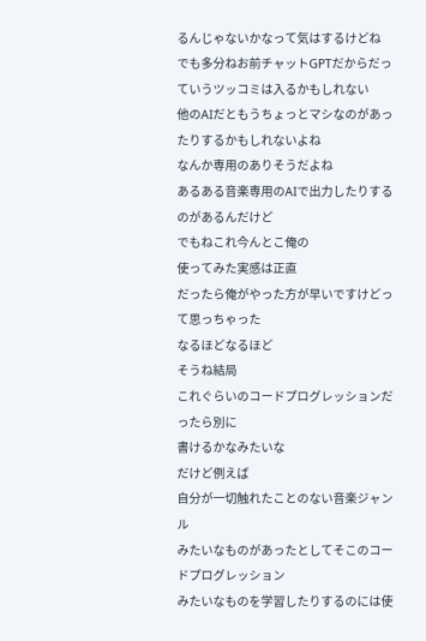るんじゃないかなって気はするけどね
でも多分ねお前チャットGPTだからだっていうツッコミは入るかもしれない
他のAIだともうちょっとマシなのがあったりするかもしれないよね
なんか専用のありそうだよね
あるある音楽専用のAIで出力したりするのがあるんだけど
でもねこれ今んとこ俺の
使ってみた実感は正直
だったら俺がやった方が早いですけどって思っちゃった
なるほどなるほど
そうね結局
これぐらいのコードプログレッションだったら別に
書けるかなみたいな
だけど例えば
自分が一切触れたことのない音楽ジャンル
みたいなものがあったとしてそこのコードプログレッション
みたいなものを学習したりするのには使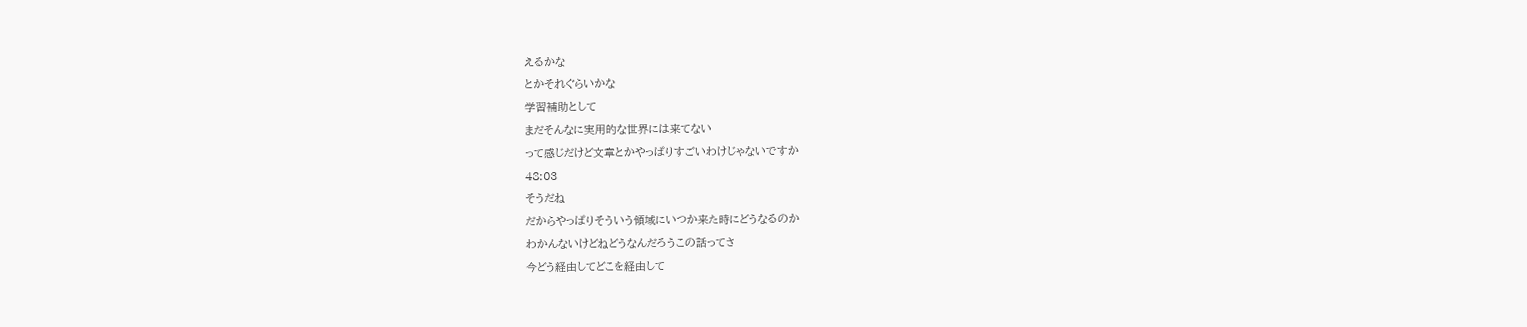えるかな
とかそれぐらいかな
学習補助として
まだそんなに実用的な世界には来てない
って感じだけど文章とかやっぱりすごいわけじゃないですか
48:03
そうだね
だからやっぱりそういう領域にいつか来た時にどうなるのか
わかんないけどねどうなんだろうこの話ってさ
今どう経由してどこを経由して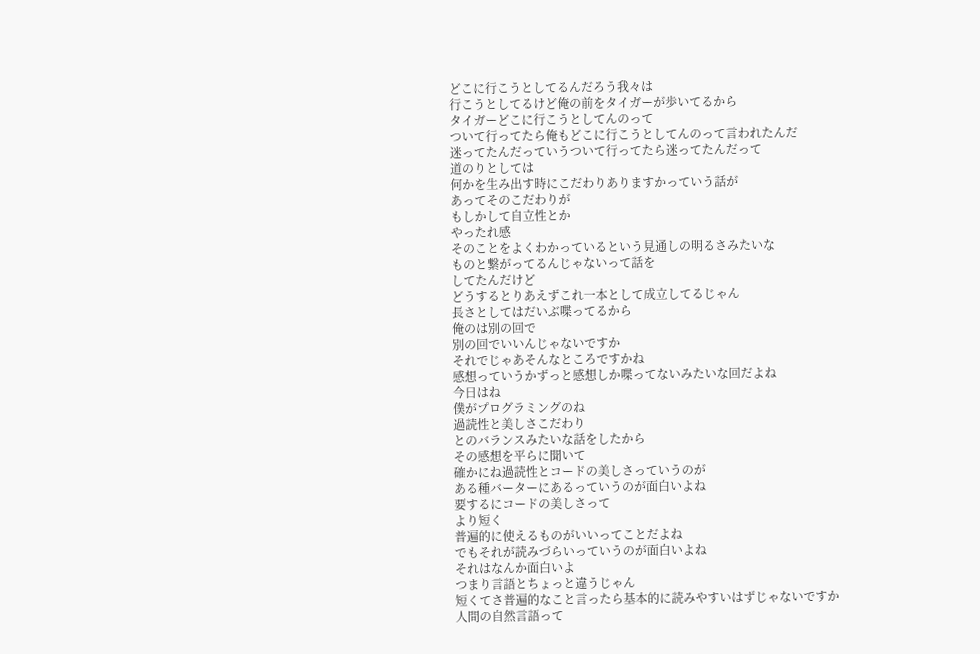どこに行こうとしてるんだろう我々は
行こうとしてるけど俺の前をタイガーが歩いてるから
タイガーどこに行こうとしてんのって
ついて行ってたら俺もどこに行こうとしてんのって言われたんだ
迷ってたんだっていうついて行ってたら迷ってたんだって
道のりとしては
何かを生み出す時にこだわりありますかっていう話が
あってそのこだわりが
もしかして自立性とか
やったれ感
そのことをよくわかっているという見通しの明るさみたいな
ものと繋がってるんじゃないって話を
してたんだけど
どうするとりあえずこれ一本として成立してるじゃん
長さとしてはだいぶ喋ってるから
俺のは別の回で
別の回でいいんじゃないですか
それでじゃあそんなところですかね
感想っていうかずっと感想しか喋ってないみたいな回だよね
今日はね
僕がプログラミングのね
過読性と美しさこだわり
とのバランスみたいな話をしたから
その感想を平らに聞いて
確かにね過読性とコードの美しさっていうのが
ある種バーターにあるっていうのが面白いよね
要するにコードの美しさって
より短く
普遍的に使えるものがいいってことだよね
でもそれが読みづらいっていうのが面白いよね
それはなんか面白いよ
つまり言語とちょっと違うじゃん
短くてさ普遍的なこと言ったら基本的に読みやすいはずじゃないですか
人間の自然言語って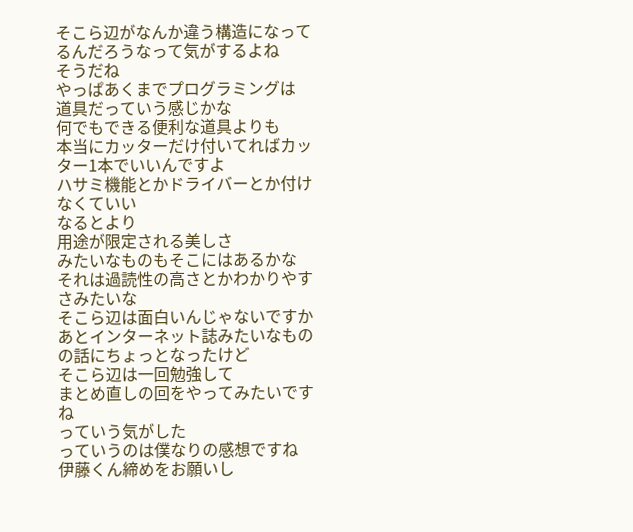そこら辺がなんか違う構造になってるんだろうなって気がするよね
そうだね
やっぱあくまでプログラミングは
道具だっていう感じかな
何でもできる便利な道具よりも
本当にカッターだけ付いてればカッター1本でいいんですよ
ハサミ機能とかドライバーとか付けなくていい
なるとより
用途が限定される美しさ
みたいなものもそこにはあるかな
それは過読性の高さとかわかりやすさみたいな
そこら辺は面白いんじゃないですか
あとインターネット誌みたいなもの
の話にちょっとなったけど
そこら辺は一回勉強して
まとめ直しの回をやってみたいですね
っていう気がした
っていうのは僕なりの感想ですね
伊藤くん締めをお願いし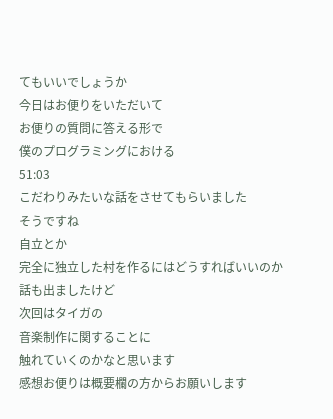てもいいでしょうか
今日はお便りをいただいて
お便りの質問に答える形で
僕のプログラミングにおける
51:03
こだわりみたいな話をさせてもらいました
そうですね
自立とか
完全に独立した村を作るにはどうすればいいのか
話も出ましたけど
次回はタイガの
音楽制作に関することに
触れていくのかなと思います
感想お便りは概要欄の方からお願いします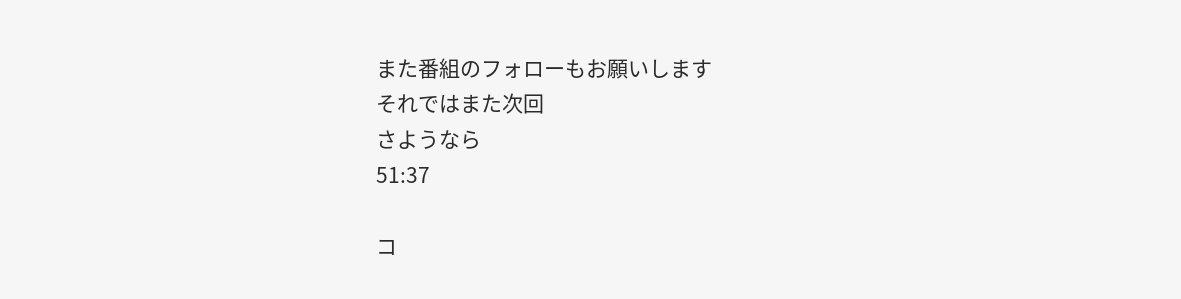また番組のフォローもお願いします
それではまた次回
さようなら
51:37

コ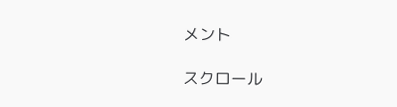メント

スクロール